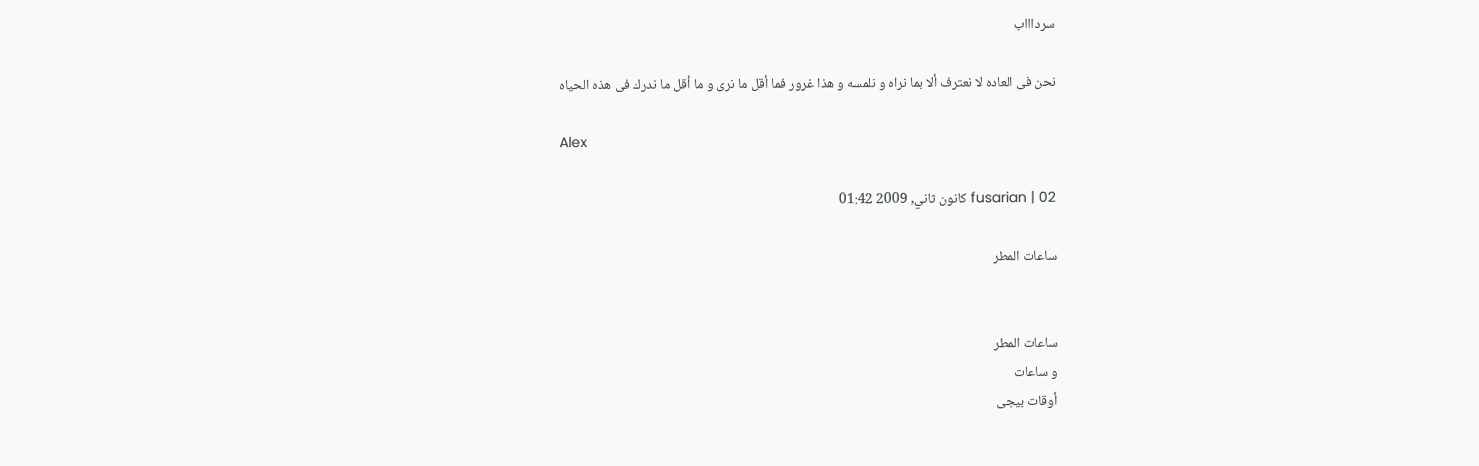سرداااب

نحن فى العاده لا نعترف ألا بما نراه و نلمسه و هذا غرور فما أقل ما نرى و ما أقل ما ندرك فى هذه الحياه

Alex

fusarian | 02 كانون ثاني, 2009 01:42

ساعات المطر


ساعات المطر
و ساعات
أوقات بيجى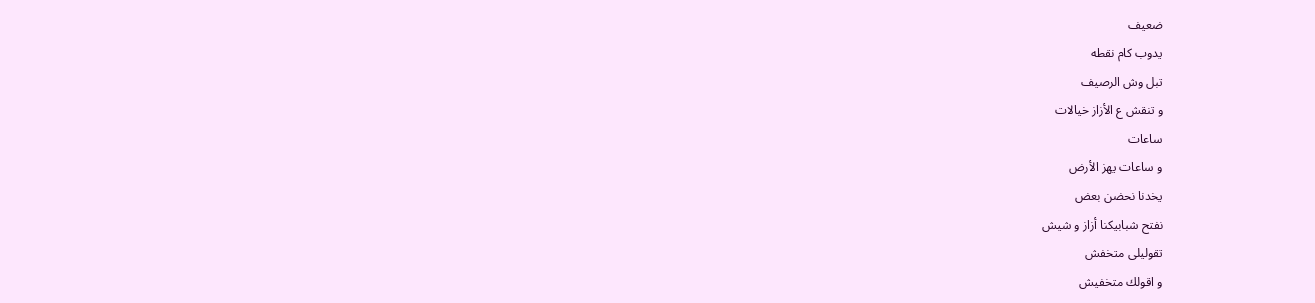ضعيف
يدوب كام نقطه
تبل وش الرصيف
و تنقش ع الأزاز خيالات
ساعات
و ساعات يهز الأرض
يخدنا نحضن بعض
نفتح شبابيكنا أزاز و شيش
تقوليلى متخفش
و اقولك متخفيش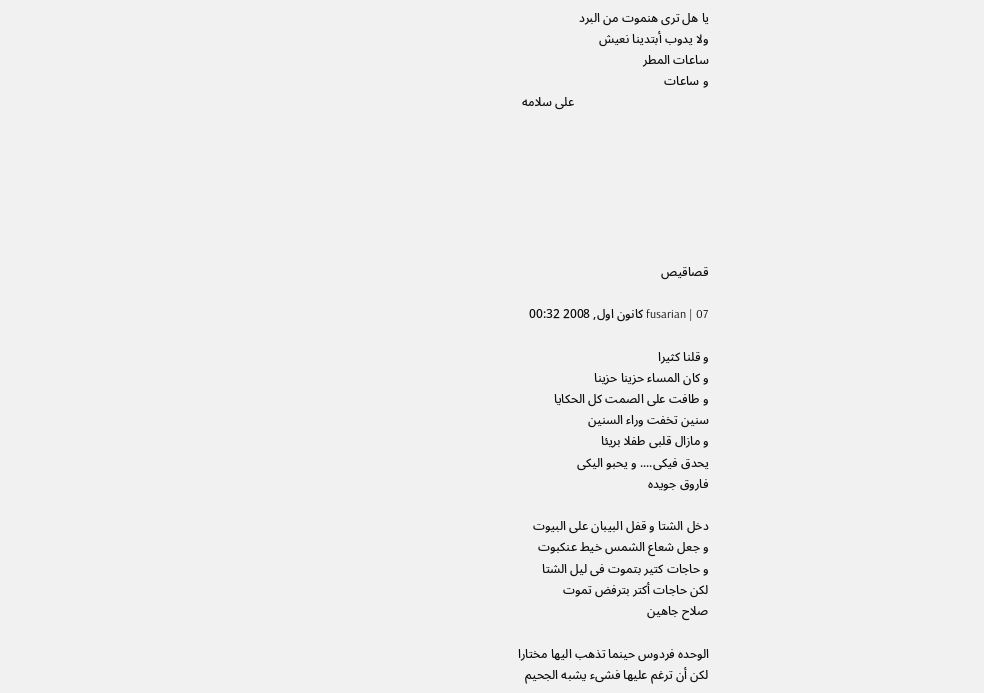يا هل ترى هنموت من البرد
ولا يدوب أبتدينا نعيش
ساعات المطر
و ساعات
                                           على سلامه







قصاقيص

fusarian | 07 كانون اول, 2008 00:32

و قلنا كثيرا
و كان المساء حزينا حزينا
و طافت على الصمت كل الحكايا
سنين تخفت وراء السنين
و مازال قلبى طفلا بريئا
يحدق فيكى.... و يحبو اليكى
فاروق جويده

دخل الشتا و قفل البيبان على البيوت
و جعل شعاع الشمس خيط عنكبوت
و حاجات كتير بتموت فى ليل الشتا
لكن حاجات أكتر بترفض تموت
صلاح جاهين

الوحده فردوس حينما تذهب اليها مختارا
لكن أن ترغم عليها فشىء يشبه الجحيم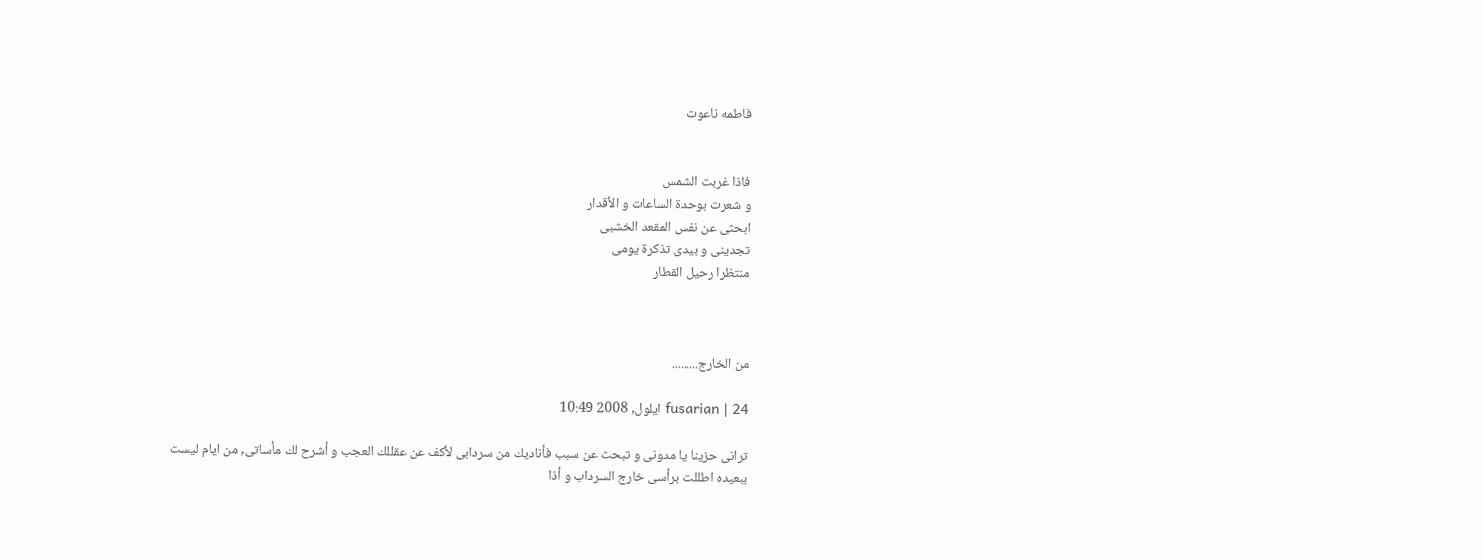فاطمه ناعوت


فاذا غربت الشمس
و شعرت بوحدة الساعات و الأقدار
ابحثى عن نفس المقعد الخشبى
تجدينى و بيدى تذكرة يومى
منتظرا رحيل القطار



من الخارج.........

fusarian | 24 ايلول, 2008 10:49

ترانى حزينا يا مدونى و تبحث عن سبب فأناديك من سردابى لأكف عن عقللك العجب و أشرح لك مأساتى, من ايام ليست ببعيده اطللت برأسى خارج السرداب و أذا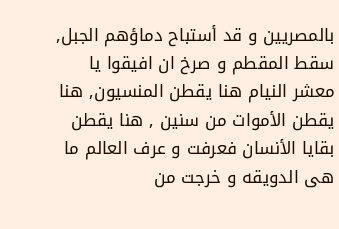بالمصريين و قد أستباح دماؤهم الجبل, سقط المقطم و صرخ ان افيقوا يا معشر النيام هنا يقطن المنسيون, هنا يقطن الأموات من سنين , هنا يقطن بقايا الأنسان فعرفت و عرف العالم ما هى الدويقه و خرجت من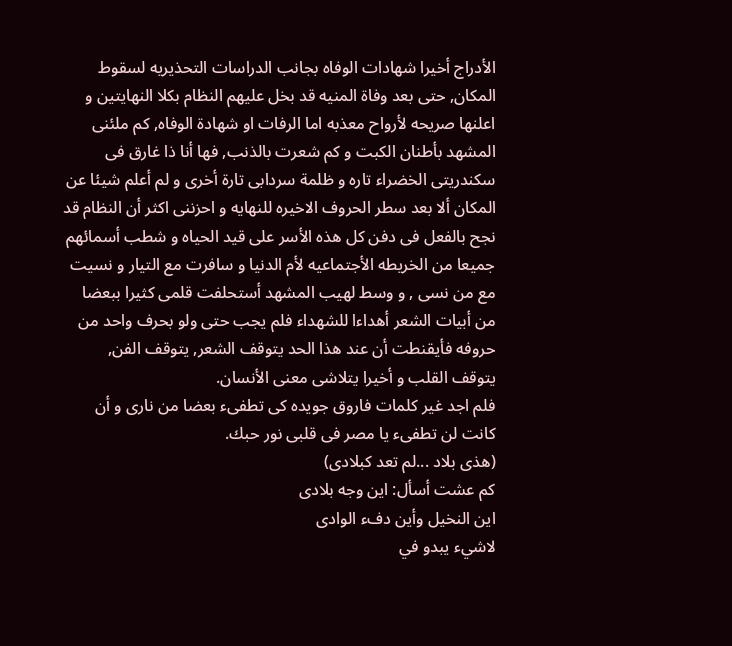الأدراج أخيرا شهادات الوفاه بجانب الدراسات التحذيريه لسقوط المكان, حتى بعد وفاة المنيه قد بخل عليهم النظام بكلا النهايتين و اعلنها صريحه لأرواح معذبه اما الرفات او شهادة الوفاه, كم ملئنى المشهد بأطنان الكبت و كم شعرت بالذنب, فها أنا ذا غارق فى سكندريتى الخضراء تاره و ظلمة سردابى تارة أخرى و لم أعلم شيئا عن المكان ألا بعد سطر الحروف الاخيره للنهايه و احزننى اكثر أن النظام قد نجح بالفعل فى دفن كل هذه الأسر على قيد الحياه و شطب أسمائهم جميعا من الخريطه الأجتماعيه لأم الدنيا و سافرت مع التيار و نسيت مع من نسى , و وسط لهيب المشهد أستحلفت قلمى كثيرا ببعضا من أبيات الشعر أهداءا للشهداء فلم يجب حتى ولو بحرف واحد من حروفه فأيقنطت أن عند هذا الحد يتوقف الشعر, يتوقف الفن, يتوقف القلب و أخيرا يتلاشى معنى الأنسان.
فلم اجد غير كلمات فاروق جويده كى تطفىء بعضا من نارى و أن كانت لن تطفىء يا مصر فى قلبى نور حبك.
(هذى بلاد ...لم تعد كبلادى)
كم عشت أسأل: اين وجه بلادى
اين النخيل وأين دفء الوادى
لاشيء يبدو في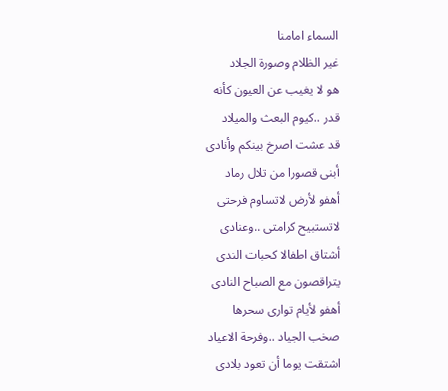السماء امامنا
غير الظلام وصورة الجلاد
هو لا يغيب عن العيون كأنه
قدر ..كيوم البعث والميلاد
قد عشت اصرخ بينكم وأنادى
أبنى قصورا من تلال رماد
أهفو لأرض لاتساوم فرحتى
لاتستبيح كرامتى ..وعنادى
أشتاق اطفالا كحبات الندى
يتراقصون مع الصباح النادى
أهفو لأيام توارى سحرها
صخب الجياد ..وفرحة الاعياد
اشتقت يوما أن تعود بلادى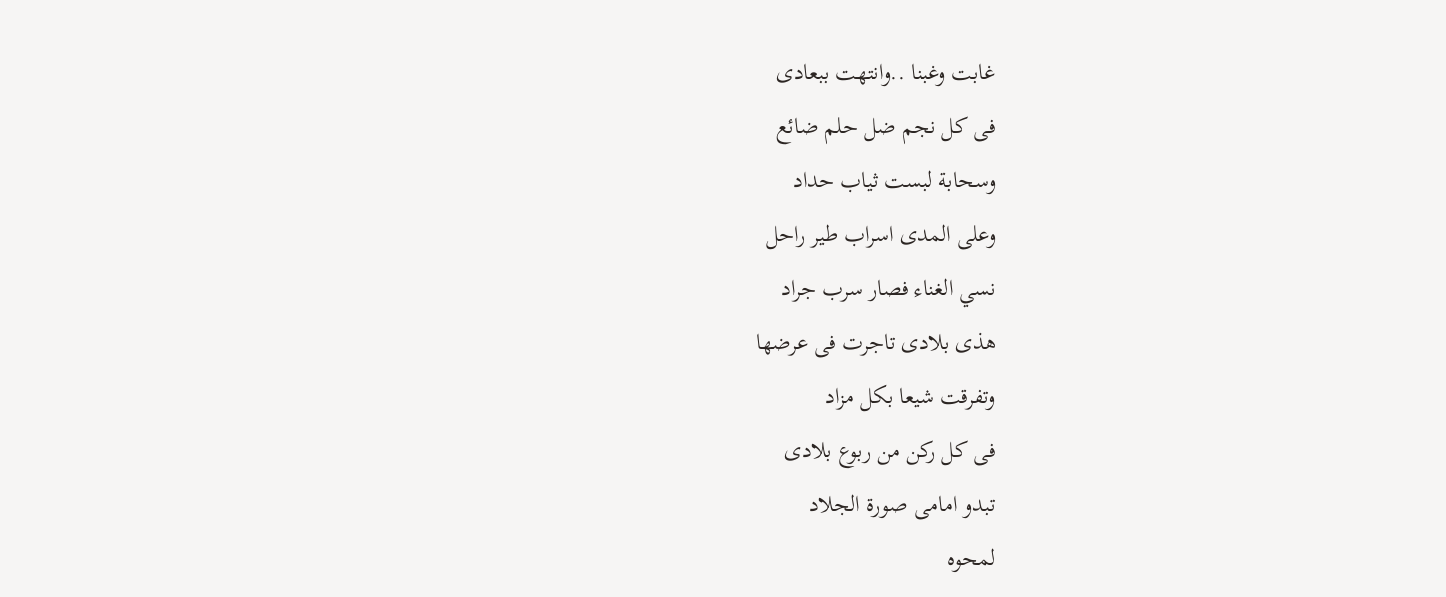غابت وغبنا ..وانتهت ببعادى
فى كل نجم ضل حلم ضائع
وسحابة لبست ثياب حداد
وعلى المدى اسراب طير راحل
نسي الغناء فصار سرب جراد
هذى بلادى تاجرت فى عرضها
وتفرقت شيعا بكل مزاد
فى كل ركن من ربوع بلادى
تبدو امامى صورة الجلاد
لمحوه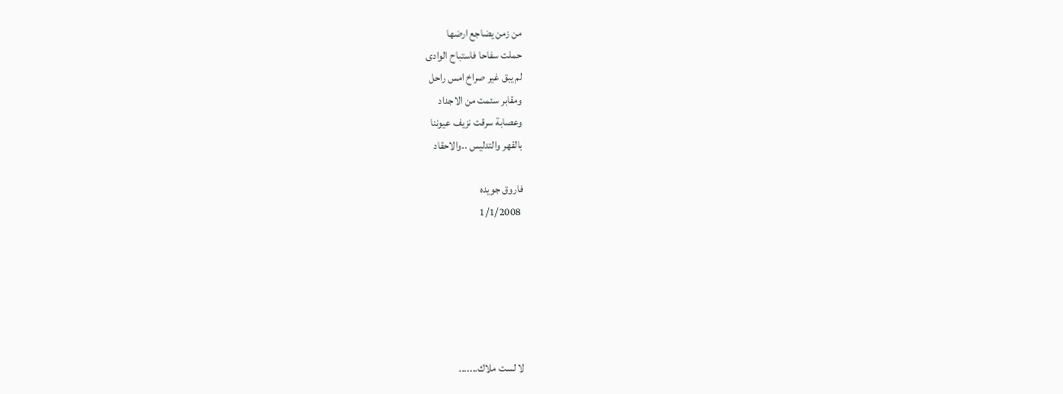من زمن يضاجع ارضها
حملت سفاحا فاستباح الوادى
لم يبق غير صراخ امس راحل
ومقابر سئمت من الاجداد
وعصابة سرقت نزيف عيوننا
بالقهر والتدليس ..والاحقاد

فاروق جويده
 1/1/2008






لا لست ملاك.......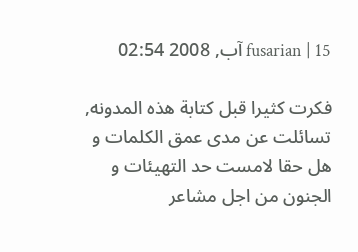fusarian | 15 آب, 2008 02:54

فكرت كثيرا قبل كتابة هذه المدونه, تسائلت عن مدى عمق الكلمات و هل حقا لامست حد التهيئات و الجنون من اجل مشاعر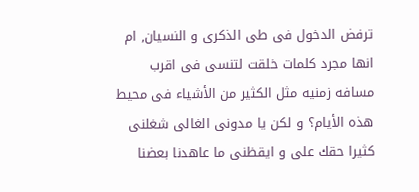ترفض الدخول فى طى الذكرى و النسيان, ام انها مجرد كلمات خلقت لتنسى فى اقرب مسافه زمنيه مثل الكثير من الأشياء فى محيط هذه الأيام؟ و لكن يا مدونى الغالى شغلنى كثيرا حقك على و ايقظنى ما عاهدنا بعضنا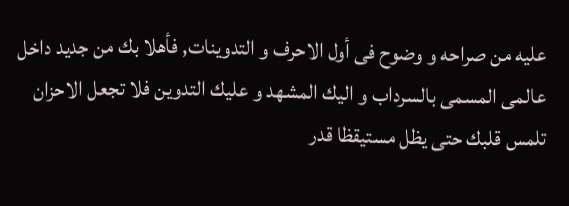عليه من صراحه و وضوح فى أول الاحرف و التدوينات, فأهلا بك من جديد داخل عالمى المسمى بالسرداب و اليك المشهد و عليك التدوين فلا تجعل الاحزان تلمس قلبك حتى يظل مستيقظا قدر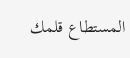المستطاع قلمك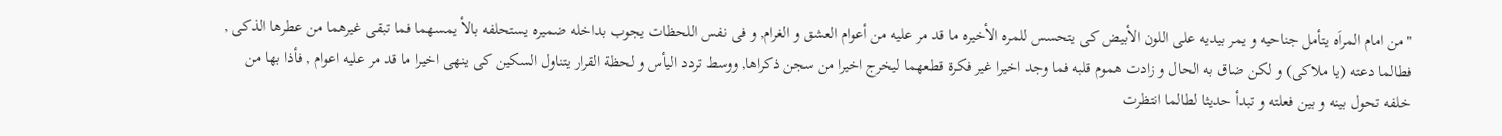"من امام المراَه يتأمل جناحيه و يمر بيديه على اللون الأبيض كى يتحسس للمره الأخيره ما قد مر عليه من أعوام العشق و الغرام, و فى نفس اللحظات يجوب بداخله ضميره يستحلفه بالأ يمسهما فما تبقى غيرهما من عطرها الذكى , فطالما دعته (يا ملاكى) و لكن ضاق به الحال و زادت هموم قلبه فما وجد اخيرا غير فكرة قطعهما ليخرج اخيرا من سجن ذكراها, ووسط تردد اليأس و لحظة القرار يتناول السكين كى ينهى اخيرا ما قد مر عليه اعوام , فأذا بها من خلفه تحول بينه و بين فعلته و تبدأ حديثا لطالما انتظرت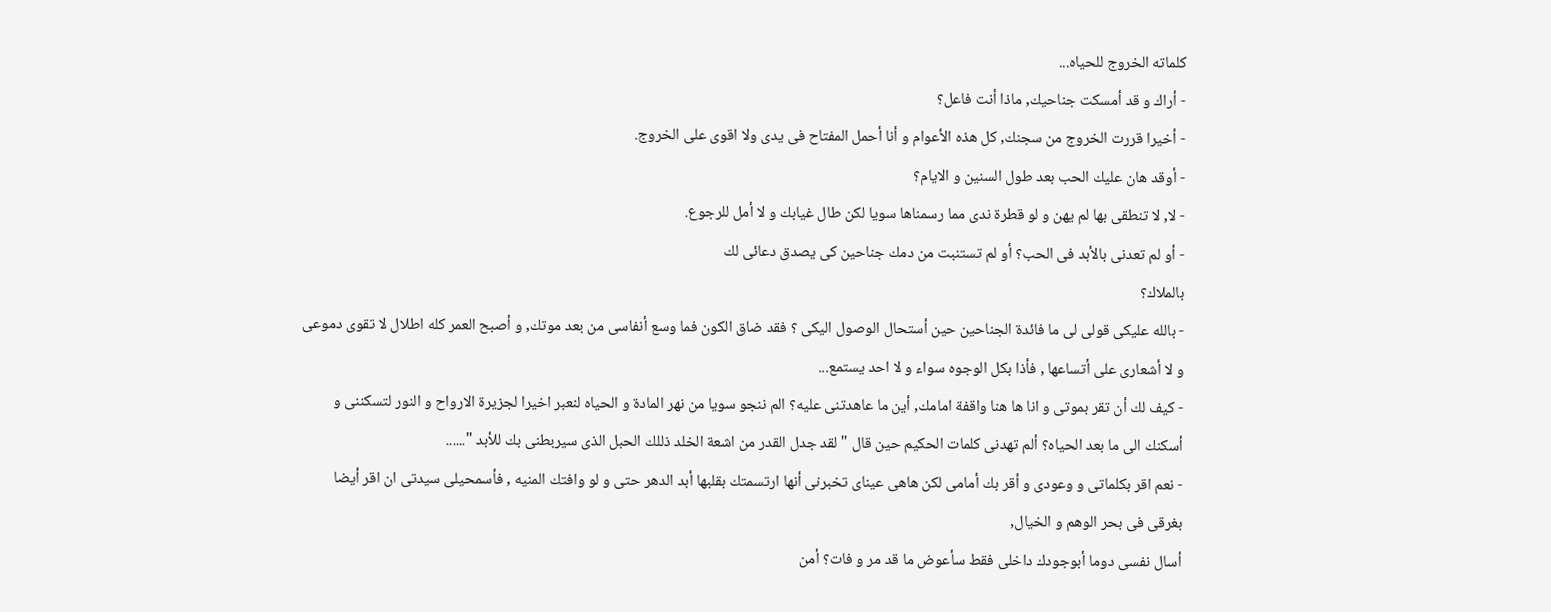كلماته الخروج للحياه...
- أراك و قد أمسكت جناحيك, ماذا أنت فاعل؟
- أخيرا قررت الخروج من سجنك, كل هذه الأعوام و أنا أحمل المفتاح فى يدى ولا اقوى على الخروج.
- أوقد هان عليك الحب بعد طول السنين و الايام؟
- لا, لا تنطقى بها لم يهن و لو قطرة ندى مما رسمناها سويا لكن طال غيابك و لا أمل للرجوع.
- أو لم تعدنى بالأبد فى الحب؟ أو لم تستنبت من دمك جناحين كى يصدق دعائى لك
بالملاك؟
- بالله عليكى قولى لى ما فائدة الجناحين حين أستحال الوصول اليكى ؟ فقد ضاق الكون فما وسع أنفاسى من بعد موتك, و أصبح العمر كله اطلال لا تقوى دموعى و لا أشعارى على أتساعها , فأذا بكل الوجوه سواء و لا احد يستمع...
- كيف لك أن تقر بموتى و انا ها هنا واقفة امامك, أين ما عاهدتنى عليه؟ الم ننجو سويا من نهر المادة و الحياه لنعبر اخيرا لجزيرة الارواح و النور لتسكننى و أسكنك الى ما بعد الحياه؟ ألم تهدنى كلمات الحكيم حين قال " لقد جدل القدر من اشعة الخلد ذللك الحبل الذى سيربطنى بك للأبد "......
- نعم اقر بكلماتى و وعودى و أقر بك أمامى لكن هاهى عيناى تخبرنى أنها ارتسمتك بقلبها أبد الدهر حتى و لو وافتك المنيه , فأسمحيلى سيدتى ان اقر أيضا بغرقى فى بحر الوهم و الخيال,
أسال نفسى دوما أبوجودك داخلى فقط سأعوض ما قد مر و فات؟ أمن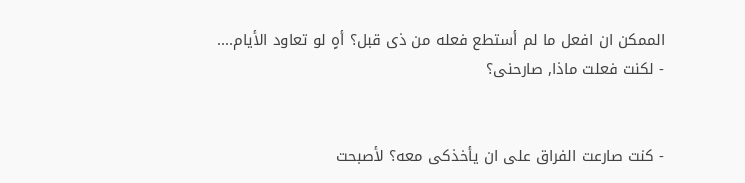الممكن ان افعل ما لم أستطع فعله من ذى قبل؟ أهٍ لو تعاود الأيام....
- لكنت فعلت ماذا, صارحنى؟


- كنت صارعت الفراق على ان يأخذكى معه؟ لأصبحت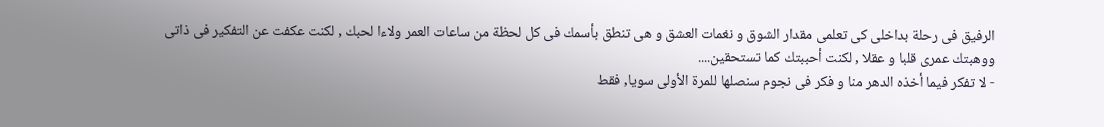الرفيق فى رحلة بداخلى كى تعلمى مقدار الشوق و نغمات العشق و هى تنطق بأسمك فى كل لحظة من ساعات العمر ولاءا لحبك , لكنت عكفت عن التفكير فى ذاتى ووهبتك عمرى قلبا و عقلا , لكنت أحببتك كما تستحقين....
- لا تفكر فيما أخذه الدهر منا و فكر فى نجوم سنصلها للمرة الأولى سويا, فقط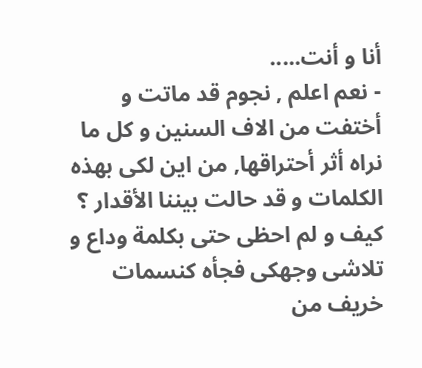أنا و أنت.....
- نعم اعلم , نجوم قد ماتت و أختفت من الاف السنين و كل ما نراه أثر أحتراقها, من اين لكى بهذه الكلمات و قد حالت بيننا الأقدار ؟ كيف و لم احظى حتى بكلمة وداع و تلاشى وجهكى فجأه كنسمات خريف من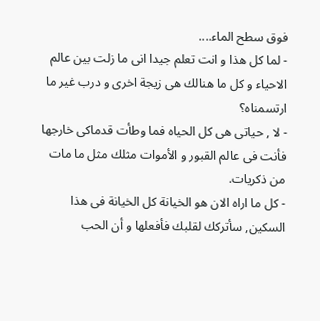فوق سطح الماء....
- لما كل هذا و انت تعلم جيدا انى ما زلت بين عالم الاحياء و كل ما هنالك هى زيجة اخرى و درب غير ما ارتسمناه؟
- لا , حياتى هى كل الحياه فما وطأت قدماكى خارجها فأنت فى عالم القبور و الأموات مثلك مثل ما مات من ذكريات.
- كل ما اراه الان هو الخيانة كل الخيانة فى هذا السكين, سأتركك لقلبك فأفعلها و أن الحب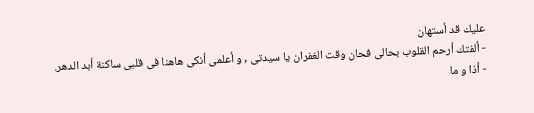عليك قد أستهان
- ألفتك أرحم القلوب بحالى فحان وقت الغفران يا سيدتى , و أعلمى أنكى هاهنا فى قلبى ساكنة أبد الدهر.
- أذا و ما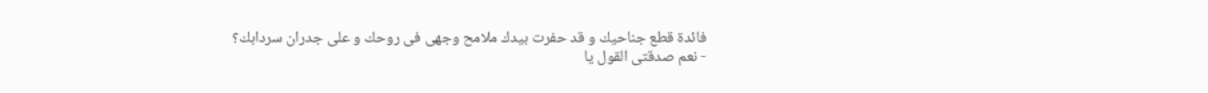فائدة قطع جناحيك و قد حفرت بيدك ملامح وجهى فى روحك و على جدران سردابك؟
- نعم صدقتى القول يا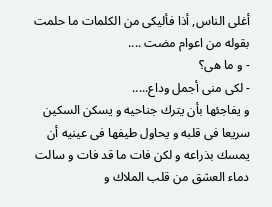أغلى الناس, أذا فأليكى من الكلمات ما حلمت بقوله من اعوام مضت ....
- و ما هى؟
- لكى منى أجمل وداع.....
و يفاجئها بأن يترك جناحيه و يسكن السكين سريعا فى قلبه و يحاول طيفها فى عينيه أن يمسك بذراعه و لكن فات ما قد فات و سالت دماء العشق من قلب الملاك و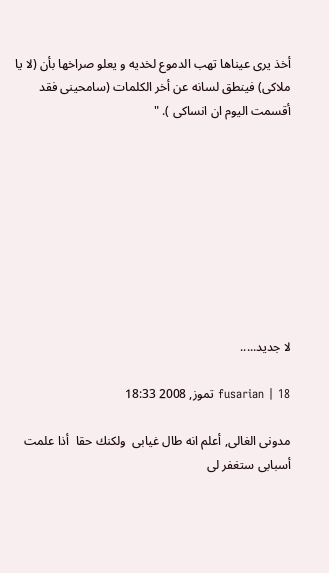أخذ يرى عيناها تهب الدموع لخديه و يعلو صراخها بأن (لا يا ملاكى) فينطق لسانه عن أخر الكلمات (سامحينى فقد أقسمت اليوم ان انساكى ). "









لا جديد.....

fusarian | 18 تموز, 2008 18:33

مدونى الغالى, أعلم انه طال غيابى  ولكنك حقا  أذا علمت أسبابى ستغفر لى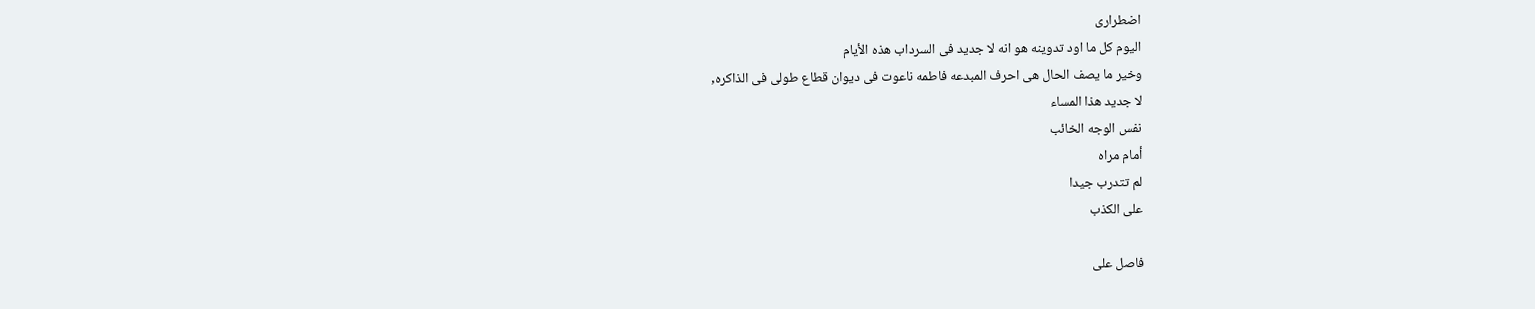اضطرارى
اليوم كل ما اود تدوينه هو انه لا جديد فى السرداب هذه الأيام
وخير ما يصف الحال هى احرف المبدعه فاطمه ناعوت فى ديوان قطاع طولى فى الذاكره,
لا جديد هذا المساء
نفس الوجه الخائب
أمام مراه
لم تتدرب جيدا
على الكذب

فاصل على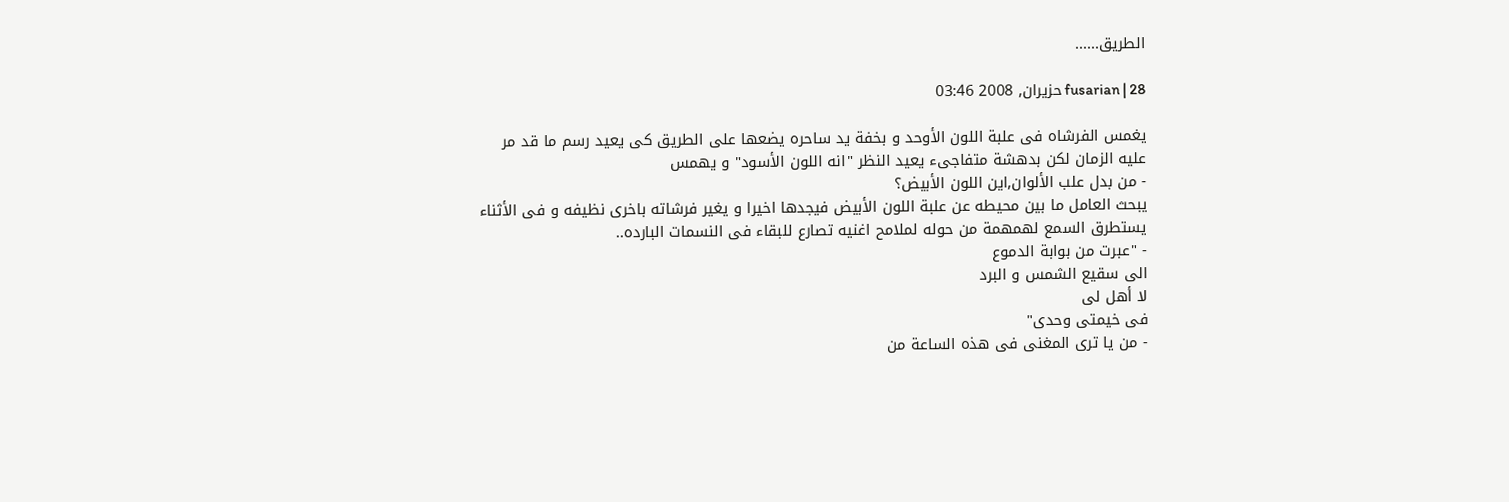الطريق......

fusarian | 28 حزيران, 2008 03:46

يغمس الفرشاه فى علبة اللون الأوحد و بخفة يد ساحره يضعها على الطريق كى يعيد رسم ما قد مر عليه الزمان لكن بدهشة متفاجىء يعيد النظر "انه اللون الأسود" و يهمس
- من بدل علب الألوان,اين اللون الأبيض؟
يبحث العامل ما بين محيطه عن علبة اللون الأبيض فيجدها اخيرا و يغير فرشاته باخرى نظيفه و فى الأثناء يستطرق السمع لهمهمة من حوله لملامح اغنيه تصارع للبقاء فى النسمات البارده..
- "عبرت من بوابة الدموع
الى سقيع الشمس و البرد
لا أهل لى
فى خيمتى وحدى"
- من يا ترى المغنى فى هذه الساعة من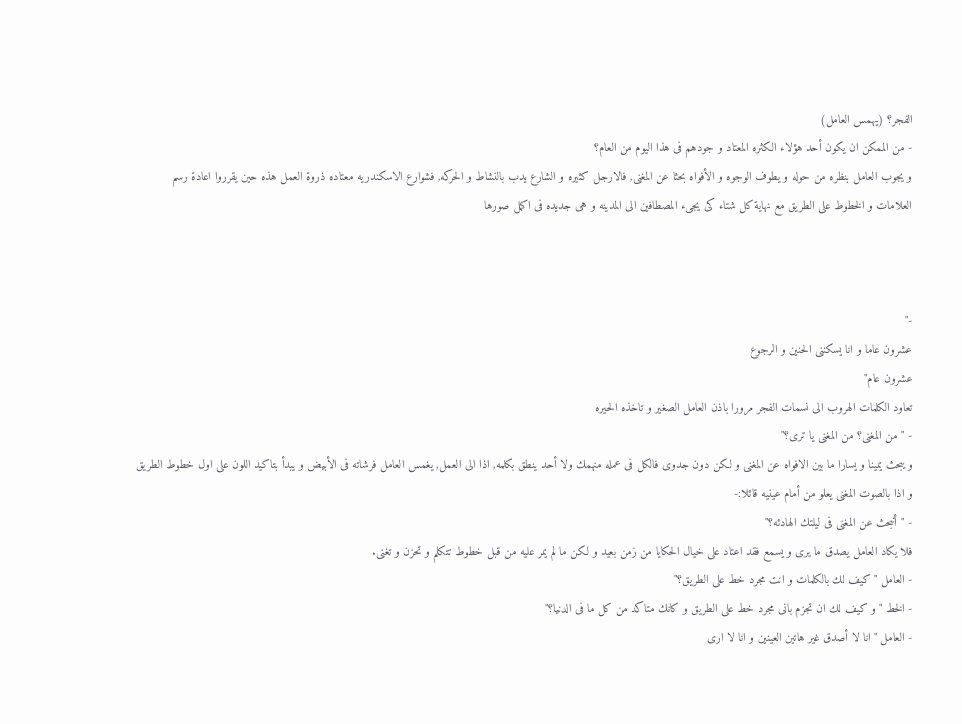الفجر؟ (يهمس العامل)
- من الممكن ان يكون أحد هؤلاء الكثره المعتاد و جودهم فى هذا اليوم من العام؟
و يجوب العامل بنظره من حوله و يطوف الوجوه و الأفواه بحثا عن المغنى, فالارجل كثيره و الشارع يدب بالنشاط و الحركه, فشوارع الاسكندريه معتاده ذروة العمل هذه حين يقرروا اعادة رسم العلامات و الخطوط على الطريق مع نهاية كل شتاء كى يجىء المصطافين الى المدينه و هى جديده فى اكمل صورها



-"
عشرون عاما و انا يسكننى الحنين و الرجوع
عشرون عام"
تعاود الكلمات الهروب الى نسمات الفجر مرورا باذن العامل الصغير و تاخذه الحيره
- " من المغنى؟ من المغنى يا ترى؟"
و يبحث يمينا و يسارا ما بين الافواه عن المغنى و لكن دون جدوى فالكل فى عمله منهمك ولا أحد ينطق بكلمه, اذا الى العمل, يغمس العامل فرشاته فى الأبيض و يبدأ بتاكيد اللون على اول خطوط الطريق و اذا بالصوت المغنى يعلو من أمام عينيه قائلا:-
- "أتبحث عن المغنى فى ليلتك الهادئه؟"
فلا يكاد العامل يصدق ما يرى و يسمع فقد اعتاد على خيال الحكايا من زمن بعيد و لكن ما لم يمر عليه من قبل خطوط تتكلم و تحزن و تغنى.
- العامل "كيف لك بالكلمات و انت مجرد خط على الطريق؟"
- الخط "و كيف لك ان تجزم بانى مجرد خط على الطريق و كانك متاكد من كل ما فى الدنيا؟"
- العامل "انا لا أصدق غير هاتين العينين و انا لا ارى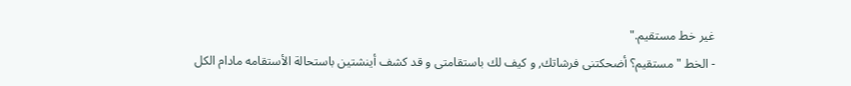غير خط مستقيم."
- الخط "مستقيم؟ أضحكتنى فرشاتك, و كيف لك باستقامتى و قد كشف أينشتين باستحالة الأستقامه مادام الكل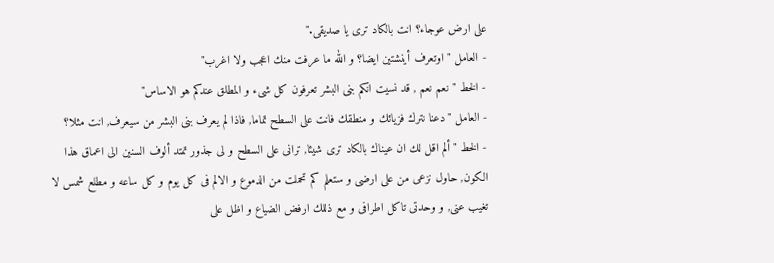على ارض عوجاء؟ انت بالكاد ترى يا صديقى."
- العامل " اوتعرف أينشتين ايضا؟ و الله ما عرفت منك اعجب ولا اغرب"
- الخط "نعم نعم , قد نسيت انكم بنى البشر تعرفون كل شىء و المطلق عندكم هو الاساس"
- العامل "دعنا نترك فزيائك و منطقك فانت على السطح تماما, فاذا لم يعرف بنى البشر من سيعرف, انت مثلا؟
- الخط "ألم اقل لك ان عيناك بالكاد ترى شيئا, ترانى على السطح و لى جذور تمتد ألوف السنين الى اعماق هذا الكون, حاول نزعى من على ارضى و ستعلم كم تحملت من الدموع و الالم فى كل يوم و كل ساعه و مطلع شمس لا تغيب عنى, و وحدتى تاكل اطرافى و مع ذللك ارفض الضياع و اظل على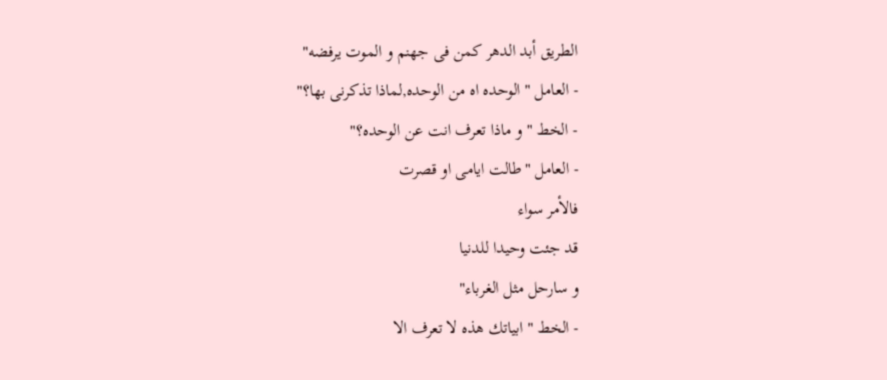الطريق أبد الدهر كمن فى جهنم و الموت يرفضه"
- العامل " الوحده اه من الوحده,لماذا تذكرنى بها؟"
- الخط " و ماذا تعرف انت عن الوحده؟"
- العامل "طالت ايامى او قصرت
فالأمر سواء
قد جئت وحيدا للدنيا
و سارحل مثل الغرباء"
- الخط " ابياتك هذه لا تعرف الا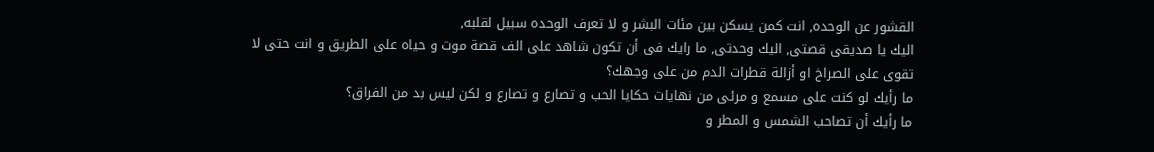القشور عن الوحده, انت كمن يسكن بين مئات البشر و لا تعرف الوحده سبيل لقلبه,
اليك يا صديقى قصتى, اليك وحدتى, ما رايك فى أن تكون شاهد على الف قصة موت و حياه على الطريق و انت حتى لا تقوى على الصراخ او أزالة قطرات الدم من على وجهك؟
ما رأيك لو كنت على مسمع و مرئى من نهايات حكايا الحب و تصارع و تصارع و لكن ليس بد من الفراق؟
ما رأيك أن تصاحب الشمس و المطر و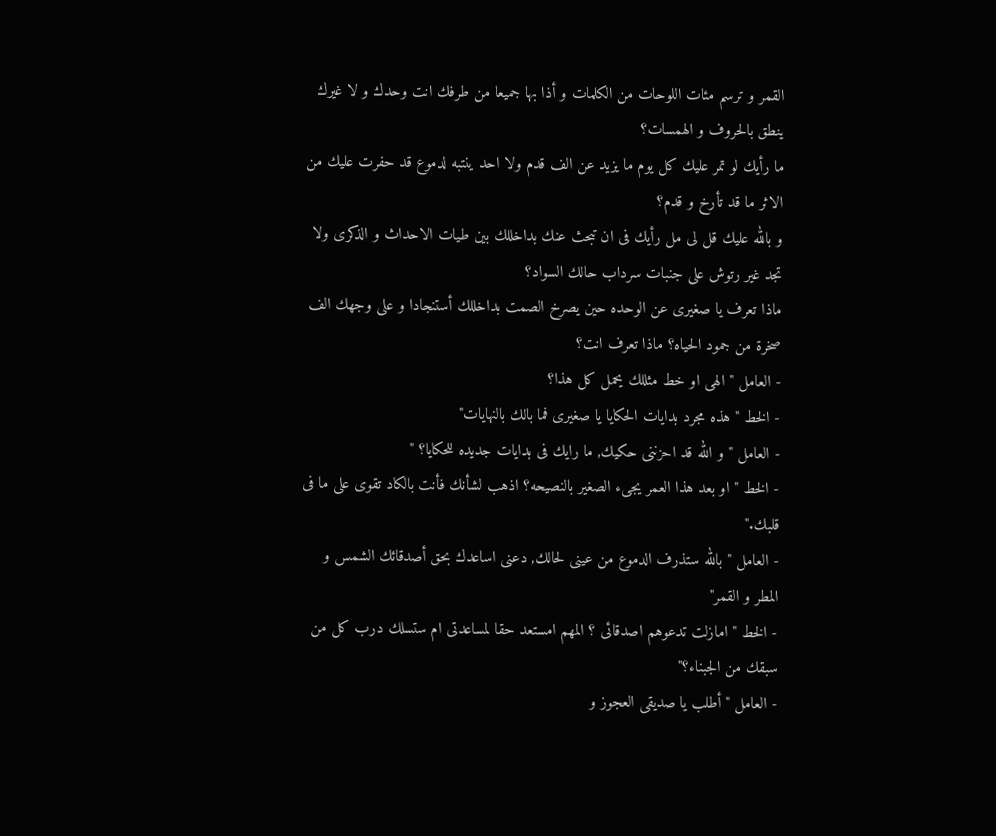القمر و ترسم مئات اللوحات من الكلمات و أذا بها جميعا من طرفك انت وحدك و لا غيرك ينطق بالحروف و الهمسات؟
ما رأيك لو تمر عليك كل يوم ما يزيد عن الف قدم ولا احد ينتبه لدموع قد حفرت عليك من الاثر ما قد تأرخ و قدم؟
و بالله عليك قل لى مل رأيك فى ان تبحث عنك بداخللك بين طيات الاحداث و الذكرى ولا تجد غير رتوش على جنبات سرداب حالك السواد؟
ماذا تعرف يا صغيرى عن الوحده حين يصرخ الصمت بداخللك أستنجادا و على وجهك الف صخرة من جمود الحياه؟ ماذا تعرف انت؟
- العامل " الهى او خط مثللك يحمل كل هذا؟
- الخط " هذه مجرد بدايات الحكايا يا صغيرى فما بالك بالنهايات"
- العامل " و الله قد احزننى حكيك, ما رايك فى بدايات جديده للحكايا؟ "
- الخط " او بعد هذا العمر يجىء الصغير بالنصيحه؟ اذهب لشأنك فأنت بالكاد تقوى على ما فى قلبك."
- العامل " بالله ستذرف الدموع من عينى لحالك, دعنى اساعدك بحق أصدقائك الشمس و المطر و القمر"
- الخط " امازلت تدعوهم اصدقائى ؟ المهم امستعد حقا لمساعدتى ام ستسلك درب كل من سبقك من الجبناء؟"
- العامل "أطلب يا صديقى العجوز و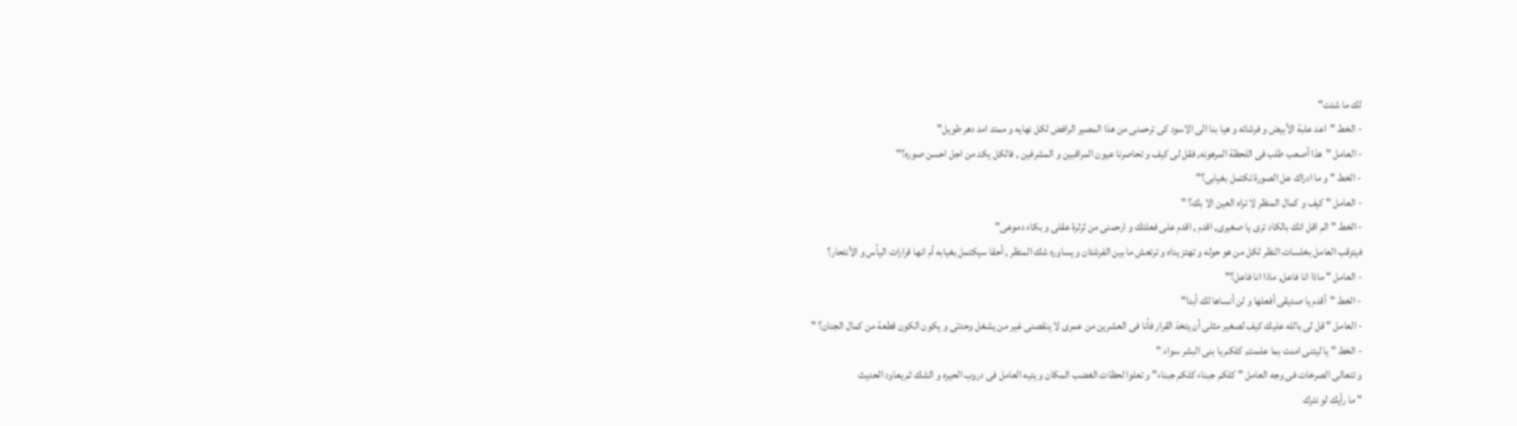لك ما شئت"
- الخط "اعد علبة الأبيض و فرشاته و هيا بنا الى الاسود كى ترحمنى من هذا المصير الرافض لكل نهايه و ممتد امد دهر طويل"
- العامل "هذا أصعب طلب فى اللحظة المرهونه, فقل لى كيف و تحاصرنا عيون المراقبين و المشرفين , فالكل يكد من اجل احسن صوره؟"
- الخط " و ما ادراك عل الصورة تكتمل بغيابى؟"
- العامل " كيف و كمال المنظر لا تراه العين الا بك؟ "
- الخط " الم اقل انك بالكاد ترى يا صغيرى, اقدم , اقدم على فعلتك و ارحمنى من ثرثرة عقلى و بكاء دموعى"
فيترقب العامل بخلسات النظر لكل من هو حوله و تهتز يداه و ترتعش ما بين الفرشتان و يساوره شك المنظر , أحقا سيكتمل بغيابه أم انها قرارات اليأس و الأنتحار؟
- العامل " ماذا انا فاعل, ماذا انا فاعل؟"
- الخط "أقدم يا صديقى أفعلها و لن أنساها لك أبدا"
- العامل " قل لى بالله عليك كيف لصغير مثلى أن يتخذ القرار فأنا فى العشرين من عمرى لا ينقصنى غير من يشغل وحدتى و يكون الكون قطعة من كمال الجنان؟ "
- الخط " يا ليتنى امنت بما علمت, كلكم يا بنى البشر سواء "
و تتعالى الصرخات فى وجه العامل " كلكم جبناء كلكم جبناء" و تعلوا لحظات الغضب المكان و يتيه العامل فى دروب الحيره و الشك ثم يعاود الحديث
" ما رأيك لو نترك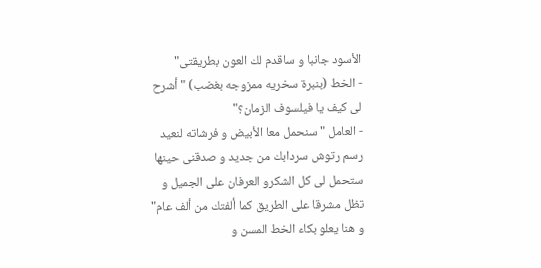الأسود جانبا و ساقدم لك العون بطريقتى"
- الخط (بنبرة سخريه ممزوجه بغضب) " أشرح لى كيف يا فيلسوف الزمان؟"
- العامل " سنحمل معا الأبيض و فرشاته لنعيد رسم رتوش سردابك من جديد و صدقنى حينها ستحمل لى كل الشكرو العرفان على الجميل و تظل مشرقا على الطريق كما ألفتك من ألف عام"
و هنا يعلو بكاء الخط المسن و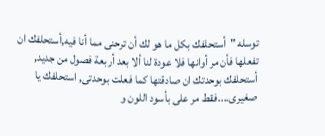توسله "أستحلفك بكل ما هو لك أن ترحنى مما أنا فيه,أستحلفك ان تفعلها فأن مر أوانها فلا عودة لنا ألا بعد أربعة فصول من جديد, أستحلفك بوحدتك ان صادقتها كما فعلت بوحدتى, استحلفك يا صغيرى....فقط مر على بأسود اللون و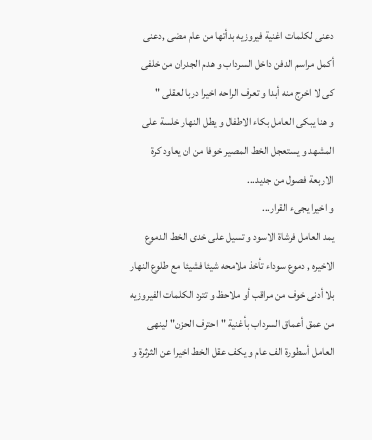دعنى لكلمات اغنية فيروزيه بدأتها من عام مضى ,دعنى أكمل مراسم الدفن داخل السرداب و هدم الجدران من خلفى كى لا اخرج منه أبدا و تعرف الراحه اخيرا دربا لعقلى "
و هنا يبكى العامل بكاء الاطفال و يطل النهار خلسة على المشهد و يستعجل الخط المصير خوفا من ان يعاود كرة الاربعة فصول من جديد...
و اخيرا يجىء القرار...
يمد العامل فرشاة الاسود و تسيل على خدى الخط الدموع الاخيره , دموع سوداء تأخذ ملامحه شيئا فشيئا مع طلوع النهار بلا أدنى خوف من مراقب أو ملاحظ و تترد الكلمات الفيروزيه من عمق أعماق السرداب بأغنية "احترف الحزن" لينهى العامل أسطورة الف عام و يكف عقل الخط اخيرا عن الثرثرة و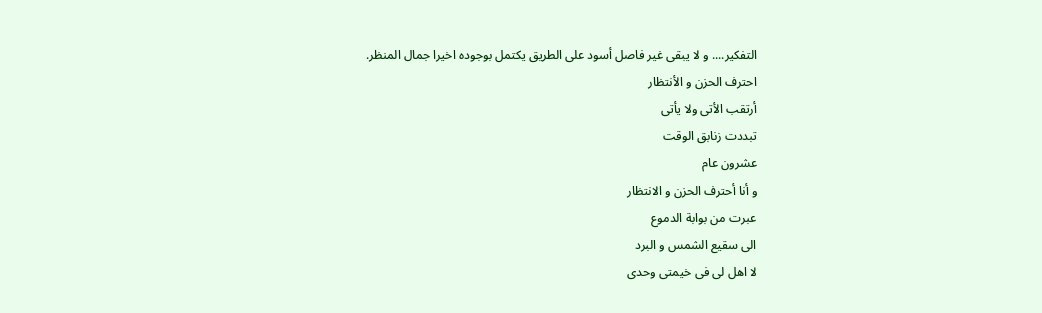التفكير.... و لا يبقى غير فاصل أسود على الطريق يكتمل بوجوده اخيرا جمال المنظر.
احترف الحزن و الأنتظار
أرتقب الأتى ولا يأتى
تبددت زنابق الوقت
عشرون عام
و أنا أحترف الحزن و الانتظار
عبرت من بوابة الدموع
الى سقيع الشمس و البرد
لا اهل لى فى خيمتى وحدى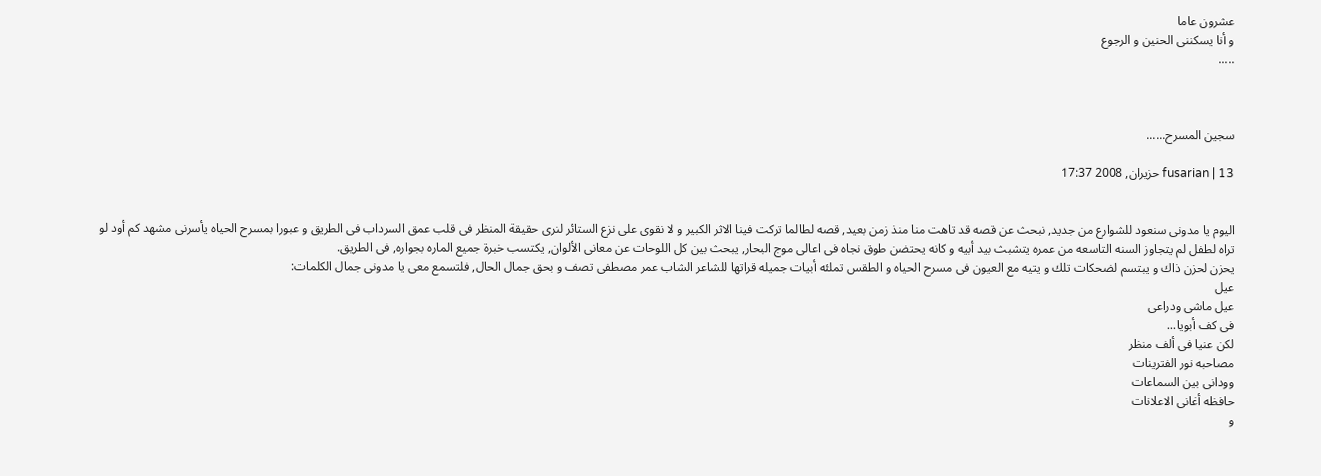عشرون عاما
و أنا يسكننى الحنين و الرجوع
.....



سجين المسرح......

fusarian | 13 حزيران, 2008 17:37


اليوم يا مدونى سنعود للشوارع من جديد, نبحث عن قصه قد تاهت منا منذ زمن بعيد, قصه لطالما تركت فينا الاثر الكبير و لا نقوى على نزع الستائر لنرى حقيقة المنظر فى قلب عمق السرداب فى الطريق و عبورا بمسرح الحياه يأسرنى مشهد كم أود لو تراه لطفل لم يتجاوز السنه التاسعه من عمره يتشبث بيد أبيه و كانه يحتضن طوق نجاه فى اعالى موج البحار, يبحث بين كل اللوحات عن معانى الألوان, يكتسب خبرة جميع الماره بجواره, فى الطريق.
يحزن لحزن ذاك و يبتسم لضحكات تلك و يتيه مع العيون فى مسرح الحياه و الطقس تملئه أبيات جميله قراتها للشاعر الشاب عمر مصطفى تصف و بحق جمال الحال, فلتسمع معى يا مدونى جمال الكلمات:
عيل
عيل ماشى ودراعى
فى كف أبويا...
لكن عنيا فى ألف منظر
مصاحبه نور الفترينات
وودانى بين السماعات
حافظه أغانى الاعلانات
و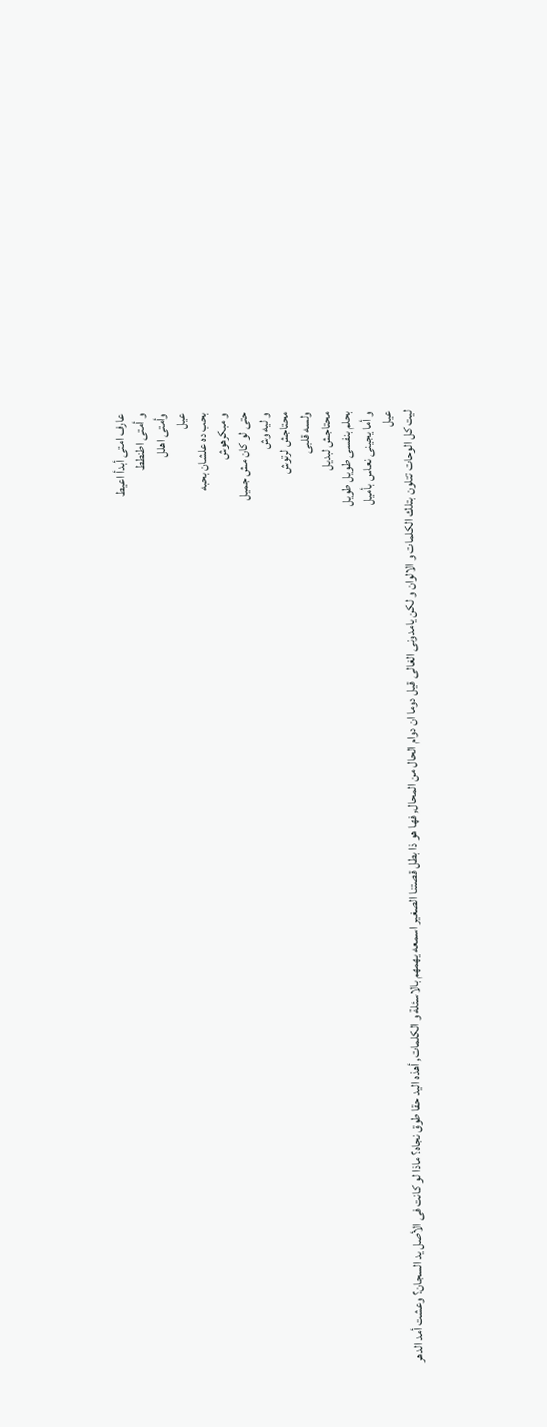عارف امتى أبدأ اعيط
و أمتى اطنطط
وأمتى اهلل
عيل
بحب ده علشان بحبه
و مبكرهوش
حتى لو كان مش جميل
و ليه وش
محتاجش لرتوش
ولسه قلبى
محتاجش لبديل
بحلم بنفسى طويل طويل
و أما يجينى نعاس بأميل
عيل
ليت كل الوحات تتلون بتلك الكلمات و الالوان و لكن يامدونى الغالى قيل دوما ان دوام الحال من المحال, فها هو ذا بطل قصتنا الصغير اسمعه يهمهم بالاسئلة و الكلمات, أهذه اليد حقا طوق نجاه؟ ماذا لو كانت فى الأصل يد السجان؟ وعشت أمد الدهر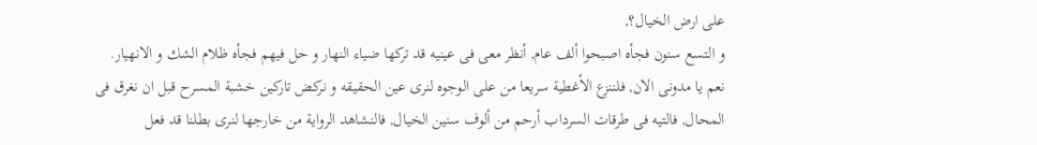على ارض الخيال؟,
و التسع سنون فجأه اصبحوا ألف عام, أنظر معى فى عينيه قد تركها ضياء النهار و حل فيهم فجأه ظلام الشك و الانهيار.
نعم يا مدونى الان, فلننزع الأغطية سريعا من على الوجوه لنرى عين الحقيقه و نركض تاركين خشبة المسرح قبل ان نغرق فى المحال, فالتيه فى طرقات السرداب أرحم من ألوف سنين الخيال, فالنشاهد الرواية من خارجها لنرى بطلنا قد فعل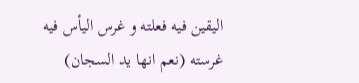اليقين فيه فعلته و غرس اليأس فيه غرسته (نعم انها يد السجان)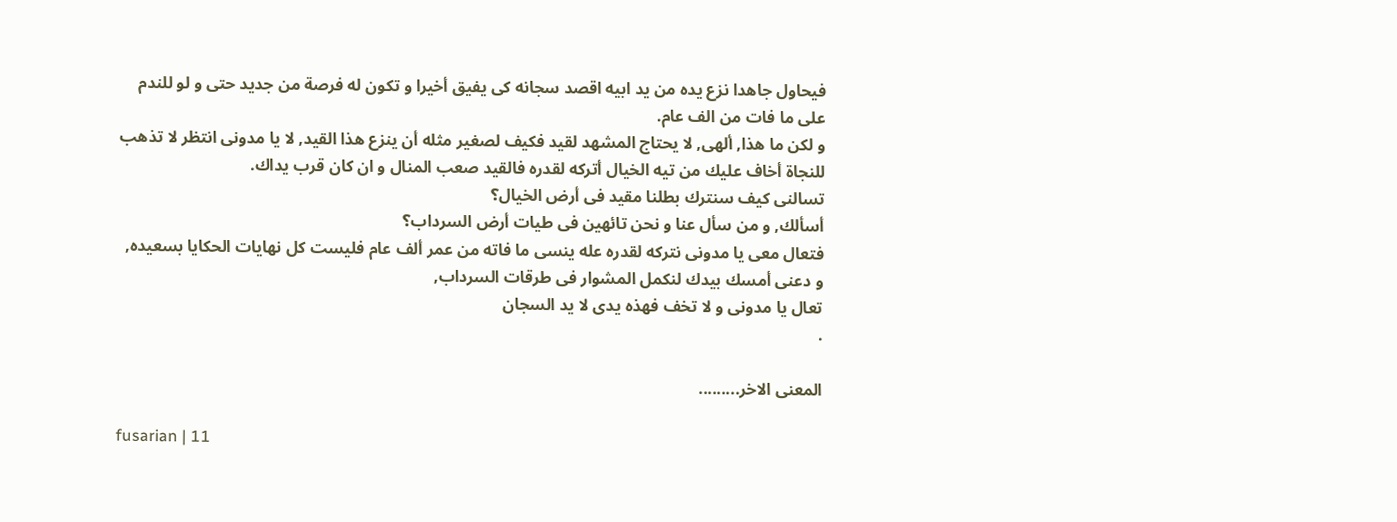فيحاول جاهدا نزع يده من يد ابيه اقصد سجانه كى يفيق أخيرا و تكون له فرصة من جديد حتى و لو للندم على ما فات من الف عام.
و لكن ما هذا, ألهى, لا يحتاج المشهد لقيد فكيف لصغير مثله أن ينزع هذا القيد, لا يا مدونى انتظر لا تذهب للنجاة أخاف عليك من تيه الخيال أتركه لقدره فالقيد صعب المنال و ان كان قرب يداك.
تسالنى كيف سنترك بطلنا مقيد فى أرض الخيال؟
أسألك, و من سأل عنا و نحن تائهين فى طيات أرض السرداب؟
فتعال معى يا مدونى نتركه لقدره عله ينسى ما فاته من عمر ألف عام فليست كل نهايات الحكايا بسعيده, و دعنى أمسك بيدك لنكمل المشوار فى طرقات السرداب,
تعال يا مدونى و لا تخف فهذه يدى لا يد السجان
.

المعنى الاخر.........

fusarian | 11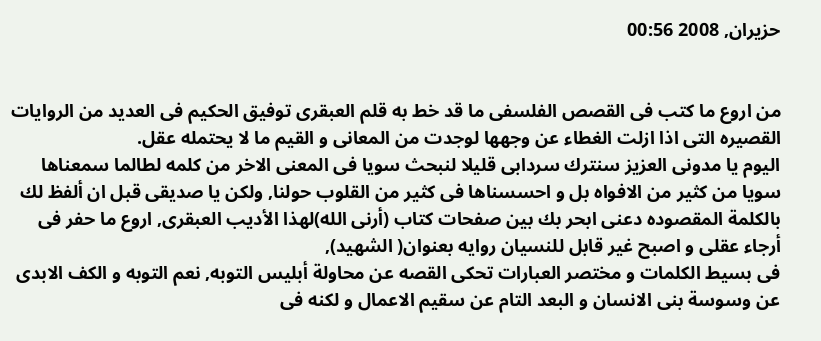حزيران, 2008 00:56


من اروع ما كتب فى القصص الفلسفى ما قد خط به قلم العبقرى توفيق الحكيم فى العديد من الروايات القصيره التى اذا ازلت الغطاء عن وجهها لوجدت من المعانى و القيم ما لا يحتمله عقل.
اليوم يا مدونى العزيز سنترك سردابى قليلا لنبحث سويا فى المعنى الاخر من كلمه لطالما سمعناها سويا من كثير من الافواه بل و احسسناها فى كثير من القلوب حولنا, ولكن يا صديقى قبل ان ألفظ لك بالكلمة المقصوده دعنى ابحر بك بين صفحات كتاب (أرنى الله)لهذا الأديب العبقرى, اروع ما حفر فى أرجاء عقلى و اصبح غير قابل للنسيان روايه بعنوان( الشهيد),
فى بسيط الكلمات و مختصر العبارات تحكى القصه عن محاولة أبليس التوبه, نعم التوبه و الكف الابدى عن وسوسة بنى الانسان و البعد التام عن سقيم الاعمال و لكنه فى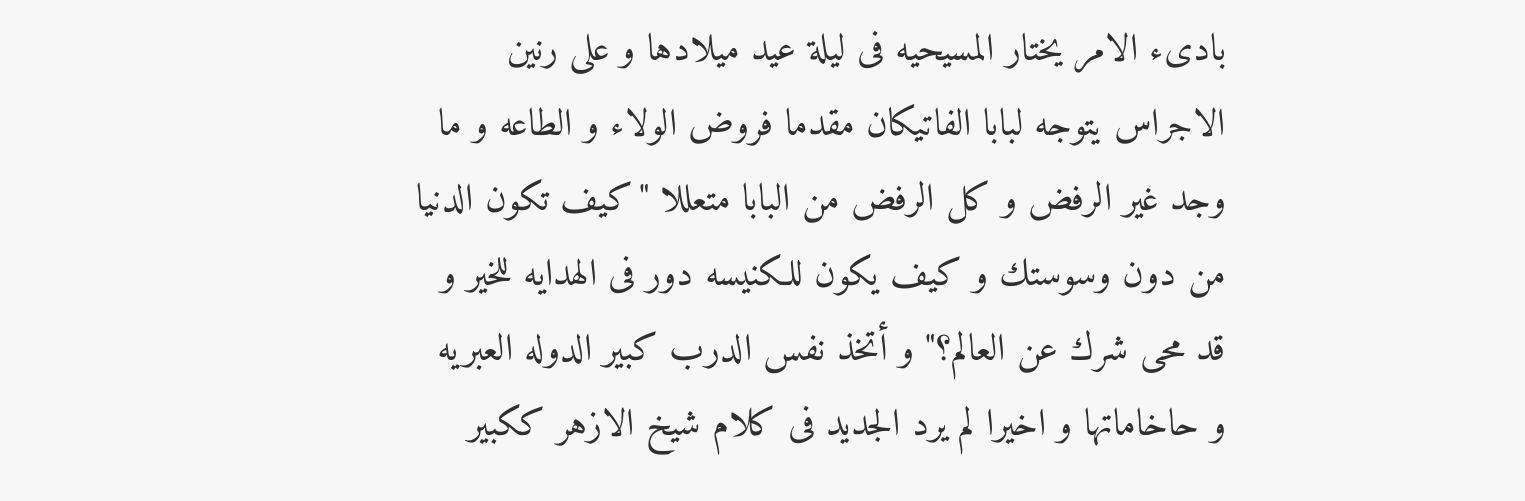بادىء الامر يختار المسيحيه فى ليلة عيد ميلادها و على رنين الاجراس يتوجه لبابا الفاتيكان مقدما فروض الولاء و الطاعه و ما وجد غير الرفض و كل الرفض من البابا متعللا "كيف تكون الدنيا من دون وسوستك و كيف يكون للكنيسه دور فى الهدايه للخير و قد محى شرك عن العالم؟" و أتخذ نفس الدرب كبير الدوله العبريه و حاخاماتها و اخيرا لم يرد الجديد فى كلام شيخ الازهر ككبير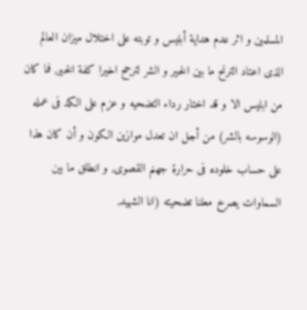المسلمين و اثر عدم هداية أبليس و توبته على اختلال ميزان العالم الذى اعتاد الترنح ما بين الخير و الشر لترجح اخيرا كفة الخير, فما كان من ابليس الا و قد اختار رداء التضحيه و عزم على الكد فى عمله (الوسوسه بالشر) من أجل ان تعدل موازين الكون و أن كان هذا على حساب خلوده فى حرارة جهنم القصوى, و انطلق ما بين السماوات يصرخ معلنا تضحيته (انا الشهيد,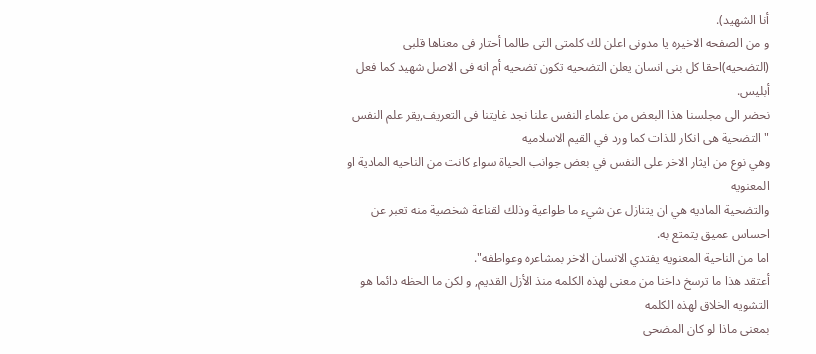أنا الشهيد).
و من الصفحه الاخيره يا مدونى اعلن لك كلمتى التى طالما أحتار فى معناها قلبى (التضحيه)احقا كل بنى انسان يعلن التضحيه تكون تضحيه أم انه فى الاصل شهيد كما فعل أبليس.
نحضر الى مجلسنا هذا البعض من علماء النفس علنا نجد غايتنا فى التعريف,يقر علم النفس "التضحية هى انكار للذات كما ورد في القيم الاسلاميه
وهي نوع من ايثار الاخر على النفس في بعض جوانب الحياة سواء كانت من الناحيه المادية او المعنويه
والتضحية الماديه هي ان يتنازل عن شيء ما طواعية وذلك لقناعة شخصية منه تعبر عن احساس عميق يتمتع به.
اما من الناحية المعنويه يفتدي الانسان الاخر بمشاعره وعواطفه".
أعتقد هذا ما ترسخ داخنا من معنى لهذه الكلمه منذ الأزل القديم, و لكن ما الحظه دائما هو التشويه الخلاق لهذه الكلمه
بمعنى ماذا لو كان المضحى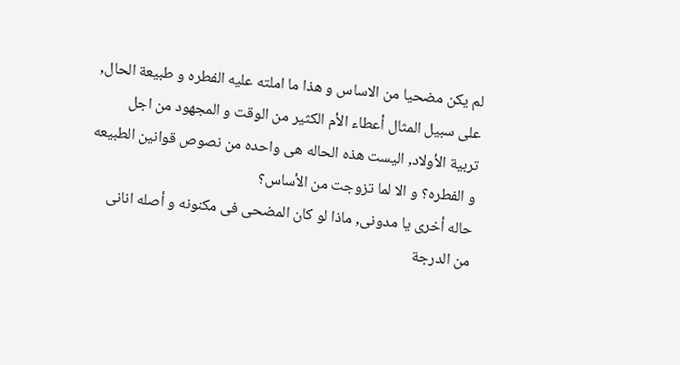لم يكن مضحيا من الاساس و هذا ما املته عليه الفطره و طبيعة الحال, على سبيل المثال أعطاء الأم الكثير من الوقت و المجهود من اجل تربية الأولاد, اليست هذه الحاله هى واحده من نصوص قوانين الطبيعه و الفطره؟ و الا لما تزوجت من الأساس؟
حاله أخرى يا مدونى, ماذا لو كان المضحى فى مكنونه و أصله انانى من الدرجة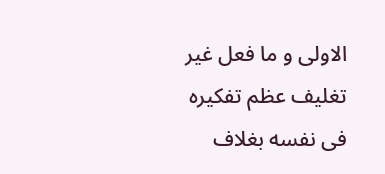الاولى و ما فعل غير تغليف عظم تفكيره فى نفسه بغلاف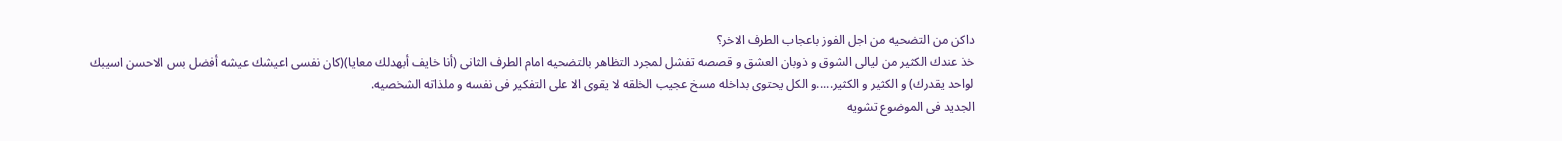داكن من التضحيه من اجل الفوز باعجاب الطرف الاخر؟
خذ عندك الكثير من ليالى الشوق و ذوبان العشق و قصصه تفشل لمجرد التظاهر بالتضحيه امام الطرف الثانى (أنا خايف أبهدلك معايا)(كان نفسى اعيشك عيشه أفضل بس الاحسن اسيبك لواحد يقدرك) و الكثير و الكثير.....و الكل يحتوى بداخله مسخ عجيب الخلقه لا يقوى الا على التفكير فى نفسه و ملذاته الشخصيه.
الجديد فى الموضوع تشويه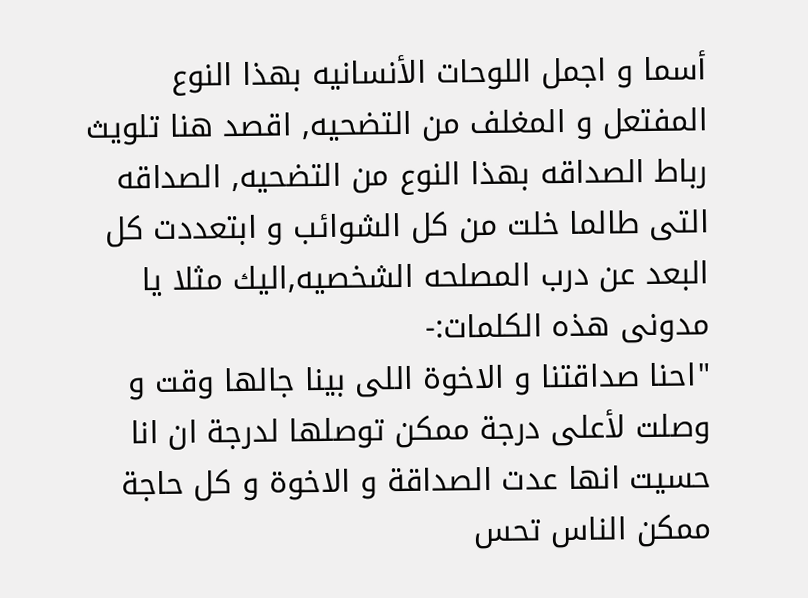أسما و اجمل اللوحات الأنسانيه بهذا النوع المفتعل و المغلف من التضحيه, اقصد هنا تلويث رباط الصداقه بهذا النوع من التضحيه, الصداقه التى طالما خلت من كل الشوائب و ابتعددت كل البعد عن درب المصلحه الشخصيه,اليك مثلا يا مدونى هذه الكلمات:-
"احنا صداقتنا و الاخوة اللى بينا جالها وقت و وصلت لأعلى درجة ممكن توصلها لدرجة ان انا حسيت انها عدت الصداقة و الاخوة و كل حاجة ممكن الناس تحس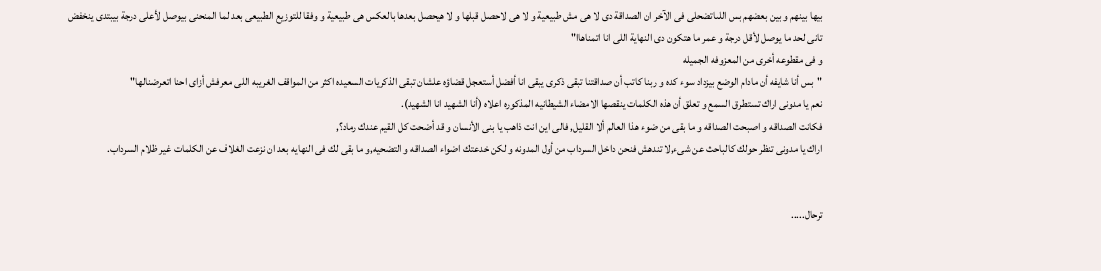بيها بينهم و بين بعضهم بس اللىاتضحلى فى الآخر ان الصداقة دى لا هى مش طبيعية و لا هى لاحصل قبلها و لا هيحصل بعدها بالعكس هى طبيعية و وفقا للتوزيع الطبيعى بعد لما المنحنى بيوصل لأعلى درجة بيبتدى ينخفض تانى لحد ما يوصل لأقل درجة و عمر ما هتكون دى النهاية اللى انا اتمناهاا"
و فى مقطوعه أخرى من المعزوفه الجميله
"بس أنا شايفه أن مادام الوضع بيزداد سوء كده و ربنا كاتب أن صداقتنا تبقى ذكرى يبقى انا أفضل أستعجل قضاؤه علشان تبقى الذكريات السعيده اكثر من المواقف الغريبه اللى معرفش أزاى احنا اتعرضنالها"
نعم يا مدونى اراك تستطرق السمع و تعلق أن هذه الكلمات ينقصها الامضاء الشيطانيه المذكوره اعلاه (أنا الشهيد انا الشهيد).
فكانت الصداقه و اصبحت الصداقه و ما بقى من ضوء هذا العالم ألا القليل, فالى اين انت ذاهب يا بنى الأنسان و قد أضحت كل القيم عندك رماد؟,
اراك يا مدونى تنظر حولك كالباحث عن شىء,لا تندهش فنحن داخل السرداب من أول المدونه و لكن خدعتك اضواء الصداقه و التضحيه,و ما بقى لك فى النهايه بعد ان نزعت الغلاف عن الكلمات غير ظلام السرداب.


ترحال.....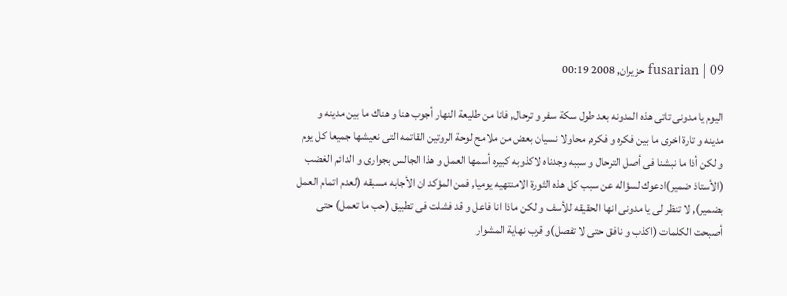fusarian | 09 حزيران, 2008 00:19

اليوم يا مدونى تاتى هذه المدونه بعد طول سكة سفر و ترحال, فانا من طليعة النهار أجوب هنا و هناك ما بين مدينه و مدينه و تارة اخرى ما بين فكره و فكره, محاولا نسيان بعض من ملامح لوحة الروتين القاتمه التى نعيشها جميعا كل يوم و لكن أذا ما نبشنا فى أصل الترحال و سببه وجدناه لاكذوبه كبيره أسمها العمل و هذا الجالس بجوارى و الدائم الغضب (الأستاذ ضمير)ادعوك لسؤاله عن سبب كل هذه الثورة الامنتهيه يوميا, فمن المؤكد ان الأجابه مسبقه (لعدم اتمام العمل بضمير), لا تنظر لى يا مدونى انها الحقيقه للأسف و لكن ماذا انا فاعل و قد فشلت فى تطبيق (حب ما تعمل) حتى أصبحت الكلمات (اكذب و نافق حتى لا تفصل)و قرب نهاية المشوار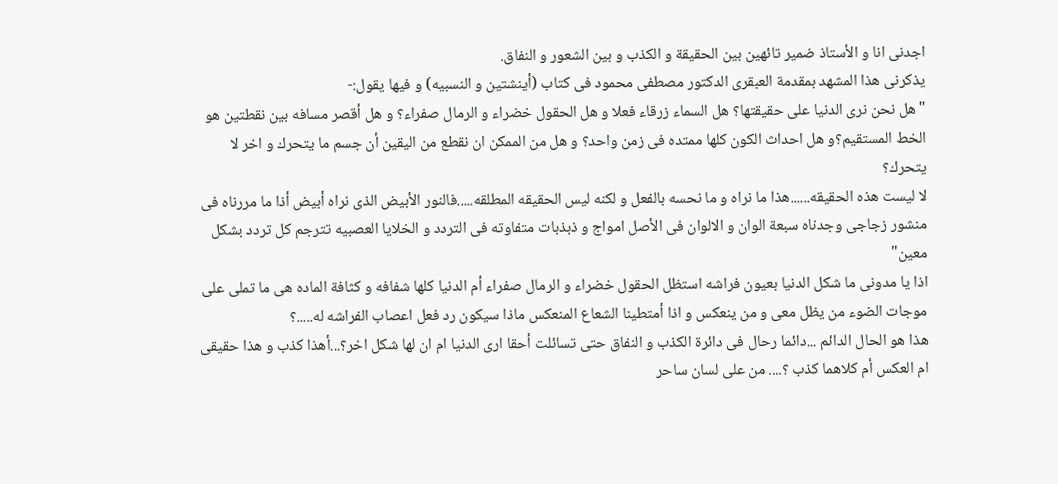اجدنى انا و الأستاذ ضمير تائهين بين الحقيقة و الكذب و بين الشعور و النفاق.
يذكرنى هذا المشهد بمقدمة العبقرى الدكتور مصطفى محمود فى كتاب (أينشتين و النسبيه) و فيها يقول:-
"هل نحن نرى الدنيا على حقيقتها؟ هل السماء زرقاء فعلا و هل الحقول خضراء و الرمال صفراء؟ و هل أقصر مسافه بين نقطتين هو الخط المستقيم؟و هل احداث الكون كلها ممتده فى زمن واحد؟ و هل من الممكن ان نقطع من اليقين أن جسم ما يتحرك و اخر لا يتحرك؟
لا ليست هذه الحقيقه......هذا ما نراه و ما نحسه بالفعل و لكنه ليس الحقيقه المطلقه.....فالنور الأبيض الذى نراه أبيض أذا ما مررناه فى منشور زجاجى وجدناه سبعة الوان و الالوان فى الأصل امواج و ذبذبات متفاوته فى التردد و الخلايا العصبيه تترجم كل تردد بشكل معين"
اذا يا مدونى ما شكل الدنيا بعيون فراشه استظل الحقول خضراء و الرمال صفراء أم الدنيا كلها شفافه و كثافة الماده هى ما تملى على موجات الضوء من يظل معى و من ينعكس و اذا أمتطينا الشعاع المنعكس ماذا سيكون رد فعل اعصاب الفراشه له.....؟
هذا هو الحال الدائم ...دائما رحال فى دائرة الكذب و النفاق حتى تسائلت أحقا ارى الدنيا ام ان لها شكل اخر؟...أهذا كذب و هذا حقيقى ام العكس أم كلاهما كذب ؟.... من على لسان ساحر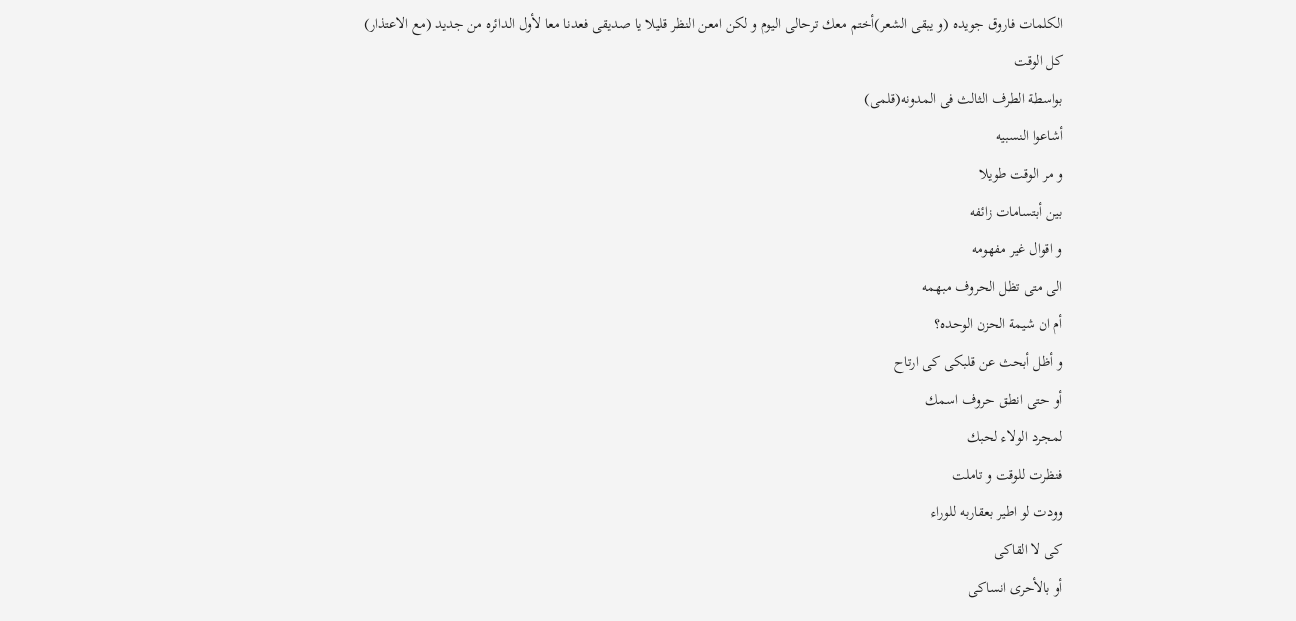الكلمات فاروق جويده (و يبقى الشعر)أختم معك ترحالى اليوم و لكن امعن النظر قليلا يا صديقى فعدنا معا لأول الدائره من جديد (مع الاعتذار)
كل الوقت
بواسطة الطرف الثالث فى المدونه(قلمى)
أشاعوا النسبيه
و مر الوقت طويلا
بين أبتسامات زائفه
و اقوال غير مفهومه
الى متى تظل الحروف مبهمه
أم ان شيمة الحزن الوحده؟
و أظل أبحث عن قلبكى كى ارتاح
أو حتى انطق حروف اسمك
لمجرد الولاء لحبك
فنظرت للوقت و تاملت
وودت لو اطير بعقاربه للوراء
كى لا القاكى
أو بالأحرى انساكى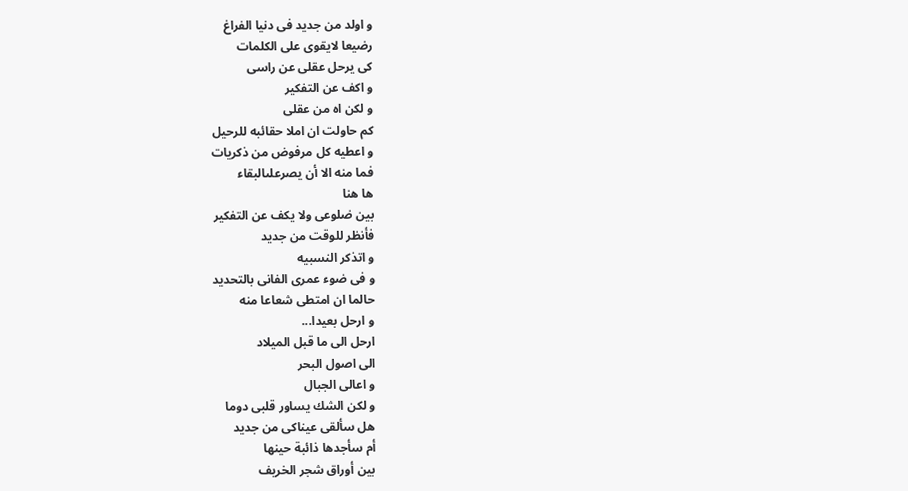و اولد من جديد فى دنيا الفراغ
رضيعا لايقوى على الكلمات
كى يرحل عقلى عن راسى
و اكف عن التفكير
و لكن اه من عقلى
كم حاولت ان املا حقائبه للرحيل
و اعطيه كل مرفوض من ذكريات
فما منه الا أن يصرعلىالبقاء
ها هنا
بين ضلوعى ولا يكف عن التفكير
فأنظر للوقت من جديد
و اتذكر النسبيه
و فى ضوء عمرى الفانى بالتحديد
حالما ان امتطى شعاعا منه
و ارحل بعيدا...
ارحل الى ما قبل الميلاد
الى اصول البحر
و اعالى الجبال
و لكن الشك يساور قلبى دوما
هل سألقى عيناكى من جديد
أم سأجدها ذائبة حينها
بين أوراق شجر الخريف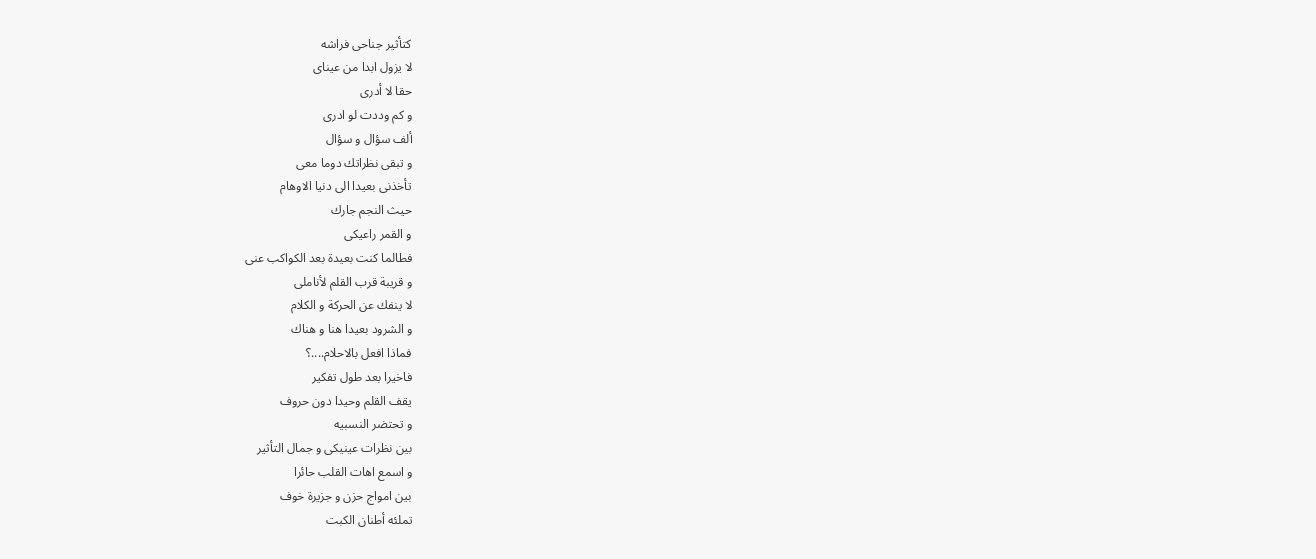كتأثير جناحى فراشه
لا يزول ابدا من عيناى
حقا لا أدرى
و كم وددت لو ادرى
ألف سؤال و سؤال
و تبقى نظراتك دوما معى
تأخذنى بعيدا الى دنيا الاوهام
حيث النجم جارك
و القمر راعيكى
فطالما كنت بعيدة بعد الكواكب عنى
و قريبة قرب القلم لأناملى
لا ينفك عن الحركة و الكلام
و الشرود بعيدا هنا و هناك
فماذا افعل بالاحلام....؟
فاخيرا بعد طول تفكير
يقف القلم وحيدا دون حروف
و تحتضر النسبيه
بين نظرات عينيكى و جمال التأثير
و اسمع اهات القلب حائرا
بين امواج حزن و جزيرة خوف
تملئه أطنان الكبت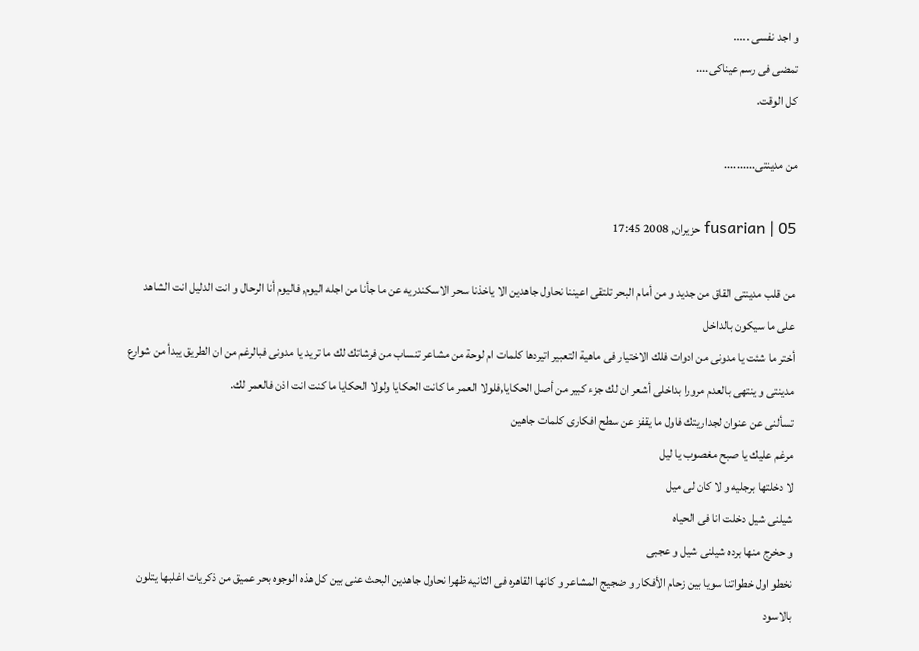و اجد نفسى .....
تمضى فى رسم عيناكى....
كل الوقت.

من مدينتى..........

fusarian | 05 حزيران, 2008 17:45

من قلب مدينتى القاق من جديد و من أمام البحر تلتقى اعيننا نحاول جاهدين الا ياخذنا سحر الاسكندريه عن ما جأنا من اجله اليوم, فاليوم أنا الرحال و انت الدليل انت الشاهد على ما سيكون بالداخل
أختر ما شئت يا مدونى من ادوات فلك الاختيار فى ماهية التعبير اتيردها كلمات ام لوحة من مشاعر تنساب من فرشاتك لك ما تريد يا مدونى فبالرغم من ان الطريق يبدأ من شوارع مدينتى و ينتهى بالعدم مرورا بداخلى أشعر ان لك جزء كبير من أصل الحكايا,فلولا العمر ما كانت الحكايا ولولا الحكايا ما كنت انت اذن فالعمر لك.
تسألنى عن عنوان لجداريتك فاول ما يقفز عن سطح افكارى كلمات جاهين
مرغم عليك يا صبح مغصوب يا ليل
لا دخلتها برجليه و لا كان لى ميل
شيلنى شيل دخلت انا فى الحياه
و حخرج منها برده شيلنى شيل و عجبى
نخطو اول خطواتنا سويا بين زحام الأفكار و ضجيج المشاعر و كانها القاهره فى الثانيه ظهرا نحاول جاهدين البحث عنى بين كل هذه الوجوه بحر عميق من ذكريات اغلبها يتلون بالاسود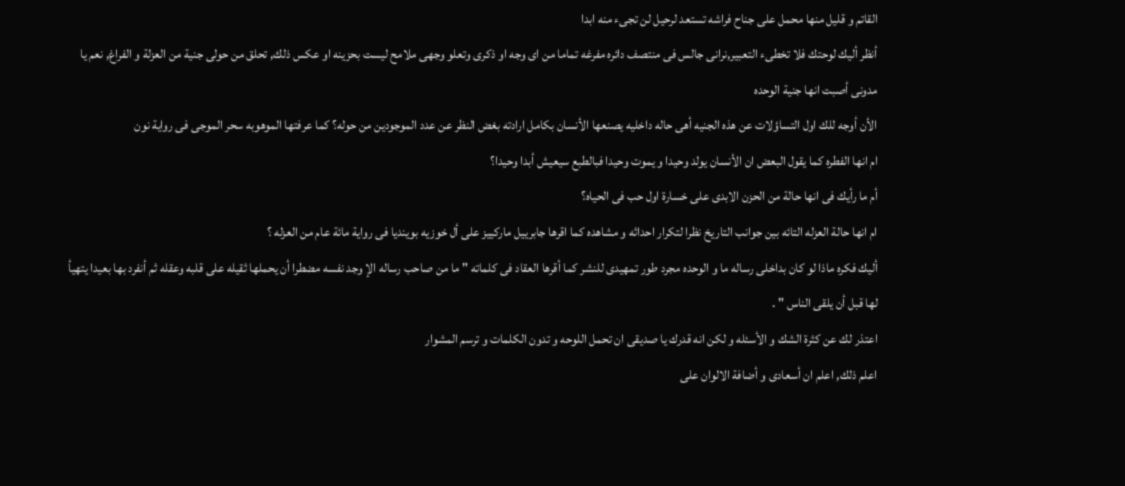القاتم و قليل منها محمل على جناح فراشه تستعد لرحيل لن تجىء منه ابدا
أنظر أليك لوحتك فلا تخطىء التعبير,نرانى جالس فى منتصف دائره مفرغه تماما من اى وجه او ذكرى وتعلو وجهى ملامح ليست بحزينه او عكس ذلك, تحلق من حولى جنية من العزلة و الفراغ, نعم يا مدونى أصبت انها جنية الوحده
الأن أوجه للك اول التساؤلات عن هذه الجنيه أهى حاله داخليه يصنعها الأنسان بكامل ارادته بغض النظر عن عدد الموجودين من حوله؟ كما عرفتها الموهوبه سحر الموجى فى رواية نون
ام انها الفطره كما يقول البعض ان الأنسان يولد وحيدا و يموت وحيدا فبالطبع سيعيش أبدا وحيدا؟
أم ما رأيك فى انها حالة من الحزن الابدى على خسارة اول حب فى الحياه؟
ام انها حالة العزله التائه بين جوانب التاريخ نظرا لتكرار احداثه و مشاهده كما اقرها جابرييل ماركييز على أل خوزيه بوينديا فى رواية مائة عام من العزله ؟
أليك فكره ماذا لو كان بداخلى رساله ما و الوحده مجرد طور تمهيدى للنشر كما أقرها العقاد فى كلماته " ما من صاحب رساله الإ وجد نفسه مضطرا أن يحملها ثقيله على قلبه وعقله ثم أنفرد بها بعيدا يتهيأ لها قبل أن يلقى الناس " .
اعتذر لك عن كثرة الشك و الأسئله و لكن انه قدرك يا صديقى ان تحمل اللوحه و تدون الكلمات و ترسم المشوار
اعلم ذلك, اعلم ان أسعادى و أضافة الالوان على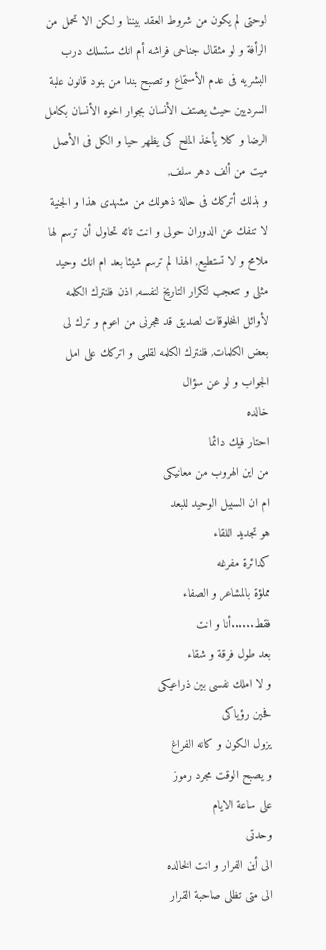لوحتى لم يكون من شروط العقد بيننا و لكن الا تحمل من الرأفة و لو مثقال جناحى فراشه أم انك ستسلك درب البشريه فى عدم الأستماع و تصبح بندا من بنود قانون علبة السرديين حيث يصتف الأنسان بجوار اخوه الأنسان بكامل الرضا و كلا يأخذ الملح كى يظهر حيا و الكل فى الأصل ميت من ألف دهر سلف,
و بذلك أتركك فى حالة ذهولك من مشهدى هذا و الجنية لا تنفك عن الدوران حولى و انت تائه تحاول أن ترسم لها ملامح و لا تستطيع, الهذا لم ترسم شيئا بعد ام انك وحيد مثلى و تتعجب لتكرار التاريخ لنفسه, اذن فلنترك الكلمه لأوائل المخلوقات لصديق قد هجرنى من اعوم و ترك لى بعض الكلمات, فلنترك الكلمه لقلمى و اتركك على امل الجواب و لو عن سؤال
خالده
احتار فيك دائما
من اين الهروب من معانيكى
ام ان السبيل الوحيد للبعد
هو تجديد اللقاء
كدائرة مفرغه
مملؤة بالمشاعر و الصفاء
فقط......أنا و انت
بعد طول فرقة و شقاء
و لا املك نفسى بين ذراعيكى
فحين رؤياكى
يزول الكون و كانه الفراغ
و يصبح الوقت مجرد رموز
على ساعة الايام
وحدتى
الى أين الفرار و انت الخالده
الى متى تظلى صاحبة القرار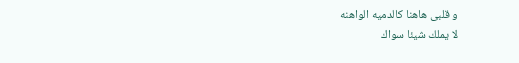و قلبى هاهنا كالدميه الواهنه
لا يملك شيئا سواك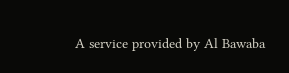A service provided by Al Bawaba